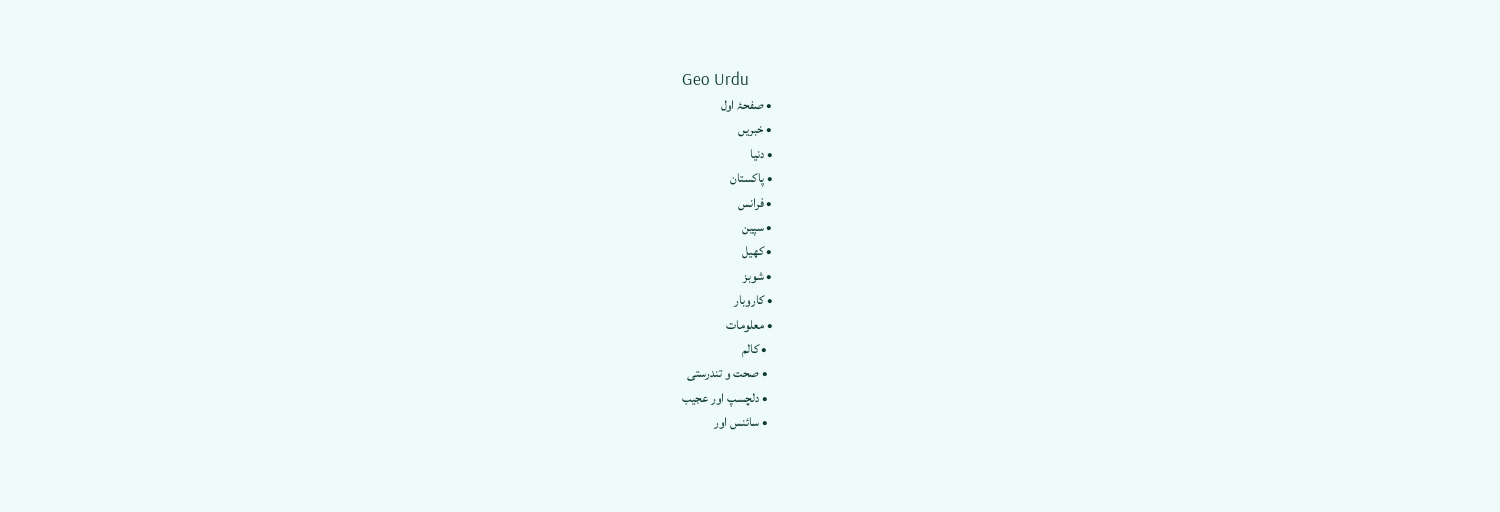Geo Urdu
  • صفحۂ اول
  • خبریں
  • دنیا
  • پاکستان
  • فرانس
  • سپین
  • کھیل
  • شوبز
  • کاروبار
  • معلومات
    • کالم
    • صحت و تندرستی
    • دلچسپ اور عجیب
    • سائنس اور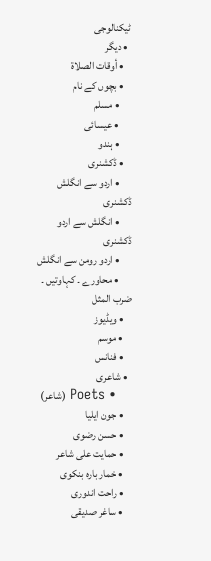ٹیکنالوجی
  • دیگر
    • أوقات الصلاة
    • بچوں کے نام
      • مسلم
      • عیسائی
      • ہندو
    • ڈکشنری
      • اردو سے انگلش ڈکشنری
      • انگلش سے اردو ڈکشنری
      • اردو رومن سے انگلش
      • محاورے ۔ کہاوتیں ۔ ضرب المثل
    • ویڈیوز
    • موسم
    • فنانس
  • شاعری
    • Poets (شاعر)
    • جون ایلیا
    • حسن رضوی
    • حمایت علی شاعر
    • خمار بارہ بنکوی
    • راحت اندوری
    • ساغر صدیقی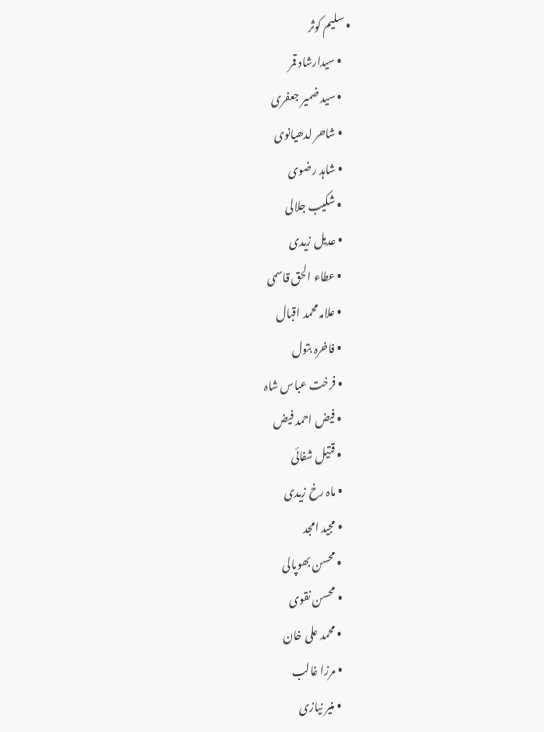• سلیم کوثر
    • سیدارشاد قمر
    • سید ضمیر جعفری
    • شاحر لدھیانوی
    • شاہد رضوی
    • شکیب جلالی
    • عدیل زیدی
    • عطاء الحق قاسمی
    • علامہ محمد اقبال
    • فاخرہ بتول
    • فرخت عباس شاہ
    • فیض احمد فیض
    • قتیل شفائی
    • ماہ رخ زیدی
    • مجید امجد
    • محسن بھوپالی
    • محسن نقوی
    • محمد علی خان
    • مرزا غالب
    • منیر نیازی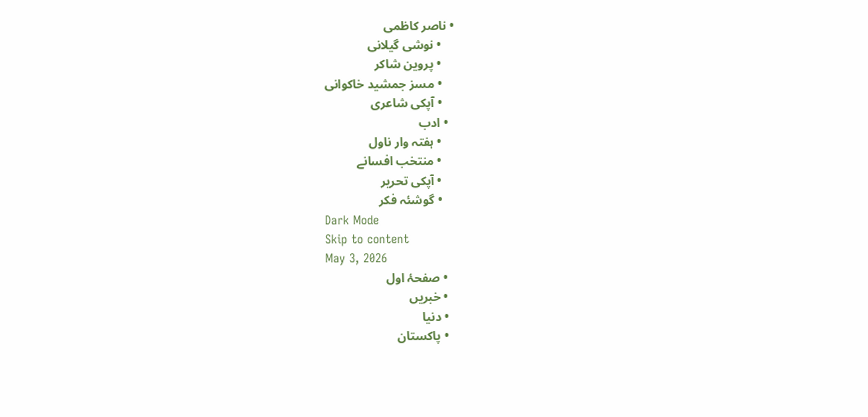• ناصر کاظمی
    • نوشی گیلانی
    • پروین شاکر
    • مسز جمشید خاکوانی
    • آپکی شاعری
  • ادب
    • ہفتہ وار ناول
    • منتخب افسانے
    • آپکی تحریر
    • گوشئہ فکر
Dark Mode
Skip to content
May 3, 2026
  • صفحۂ اول
  • خبریں
  • دنیا
  • پاکستان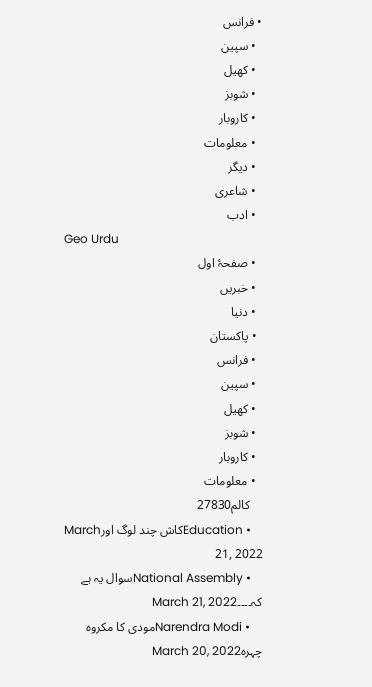• فرانس
  • سپین
  • کھیل
  • شوبز
  • کاروبار
  • معلومات
  • دیگر
  • شاعری
  • ادب
Geo Urdu
  • صفحۂ اول
  • خبریں
  • دنیا
  • پاکستان
  • فرانس
  • سپین
  • کھیل
  • شوبز
  • کاروبار
  • معلومات
    کالم27830
    • Educationکاش چند لوگ اورMarch 21, 2022
    • National Assemblyسوال یہ ہے کہ۔۔۔۔March 21, 2022
    • Narendra Modiمودی کا مکروہ چہرہMarch 20, 2022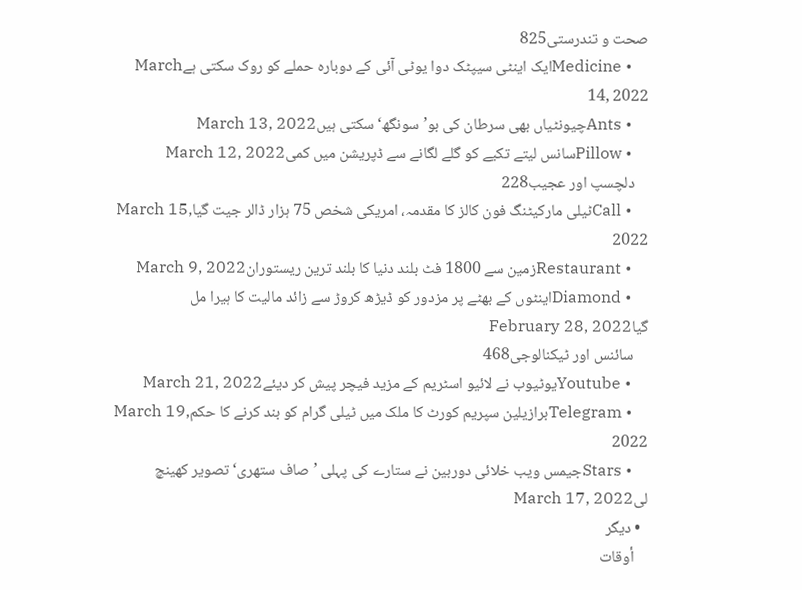صحت و تندرستی825
    • Medicineایک اینٹی سیپٹک دوا یوٹی آئی کے دوبارہ حملے کو روک سکتی ہےMarch 14, 2022
    • Antsچیونٹیاں بھی سرطان کی بو’سونگھ‘ سکتی ہیںMarch 13, 2022
    • Pillowسانس لیتے تکیے کو گلے لگانے سے ڈپریشن میں کمیMarch 12, 2022
    دلچسپ اور عجیب228
    • Callٹیلی مارکیٹنگ فون کالز کا مقدمہ، امریکی شخص 75 ہزار ڈالر جیت گیاMarch 15, 2022
    • Restaurantزمین سے 1800 فٹ بلند دنیا کا بلند ترین ریستورانMarch 9, 2022
    • Diamondاینٹوں کے بھٹے پر مزدور کو ڈیڑھ کروڑ سے زائد مالیت کا ہیرا مل گیاFebruary 28, 2022
    سائنس اور ٹیکنالوجی468
    • Youtubeیوٹیوب نے لائیو اسٹریم کے مزید فیچر پیش کر دیئےMarch 21, 2022
    • Telegramبرازیلین سپریم کورٹ کا ملک میں ٹیلی گرام کو بند کرنے کا حکمMarch 19, 2022
    • Starsجیمس ویب خلائی دوربین نے ستارے کی پہلی ’صاف ستھری‘ تصویر کھینچ لیMarch 17, 2022
  • دیگر
    أوقات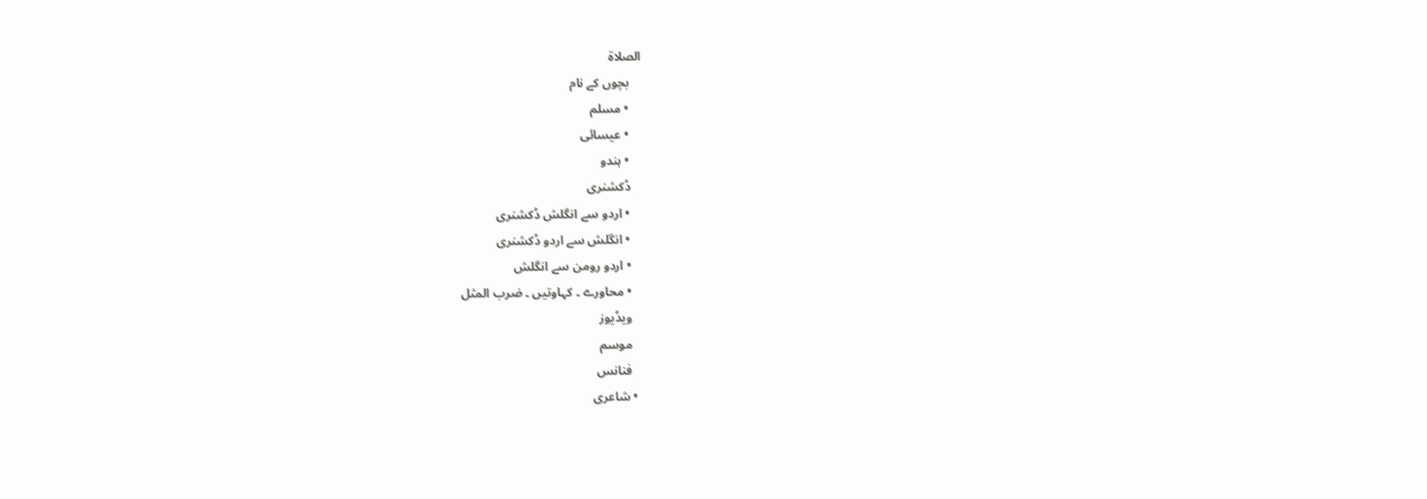الصلاة
    بچوں کے نام
    • مسلم
    • عیسائی
    • ہندو
    ڈکشنری
    • اردو سے انگلش ڈکشنری
    • انگلش سے اردو ڈکشنری
    • اردو رومن سے انگلش
    • محاورے ۔ کہاوتیں ۔ ضرب المثل
    ویڈیوز
    موسم
    فنانس
  • شاعری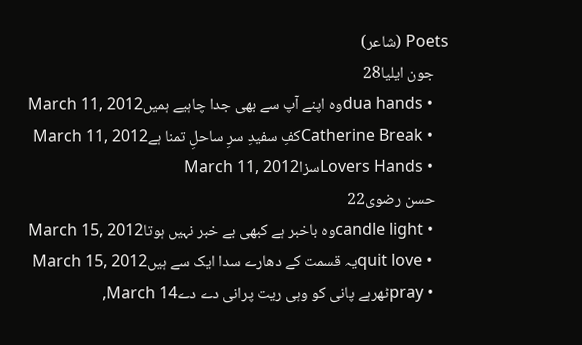Poets (شاعر)
    جون ایلیا28
    • dua handsوہ اپنے آپ سے بھی جدا چاہیے ہمیںMarch 11, 2012
    • Catherine Breakکفِ سفیدِ سرِ ساحلِ تمنا ہےMarch 11, 2012
    • Lovers HandsسزاMarch 11, 2012
    حسن رضوی22
    • candle lightوہ باخبر ہے کبھی بے خبر نہیں ہوتاMarch 15, 2012
    • quit loveیہ قسمت کے دھارے سدا ایک سے ہیںMarch 15, 2012
    • prayٹھرہے پانی کو وہی ریت پرانی دے دےMarch 14,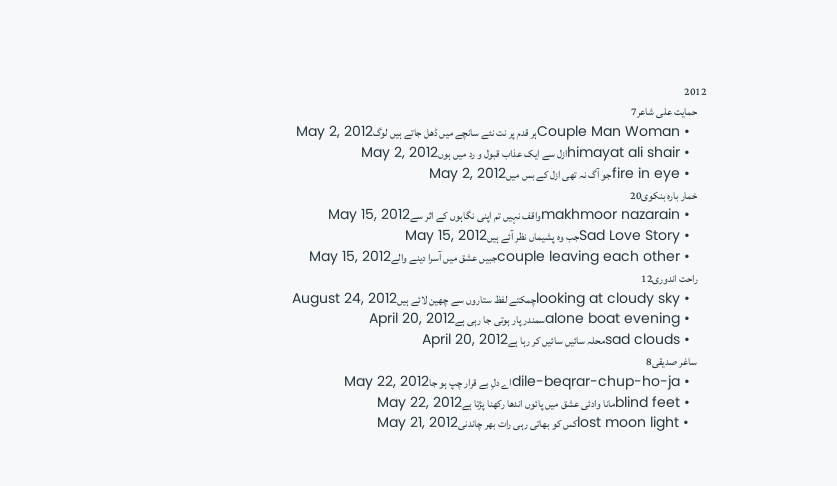2012
    حمایت علی شاعر7
    • Couple Man Womanہر قدم پر نت نئے سانچے میں ڈھل جاتے ہیں لوگMay 2, 2012
    • himayat ali shairازل سے ایک عذاب قبول و رد میں ہوںMay 2, 2012
    • fire in eyeجو آگ نہ تھی ازل کے بس میںMay 2, 2012
    خمار بارہ بنکوی20
    • makhmoor nazarainواقف نہیں تم اپنی نگاہوں کے اثر سےMay 15, 2012
    • Sad Love Storyجب وہ پشیماں نظر آئے ہیںMay 15, 2012
    • couple leaving each otherجبیں عشق میں آسرا دینے والےMay 15, 2012
    راحت اندوری12
    • looking at cloudy skyچمکتے لفظ ستاروں سے چھین لائے ہیںAugust 24, 2012
    • alone boat eveningسمندر پار ہوتی جا رہی ہےApril 20, 2012
    • sad cloudsمحلہ سائیں سائیں کر رہا ہےApril 20, 2012
    ساغر صدیقی8
    • dile-beqrar-chup-ho-jaاے دلِ بے قرار چپ ہو جاMay 22, 2012
    • blind feetمانا وادئی عشق میں پائوں اندھا رکھنا پڑتا ہےMay 22, 2012
    • lost moon lightکس کو بھاتی رہی رات بھر چاندنیMay 21, 2012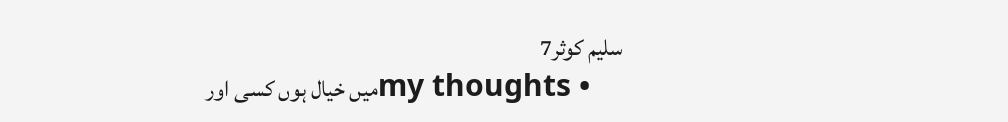سلیم کوثر7
    • my thoughtsمیں خیال ہوں کسی اور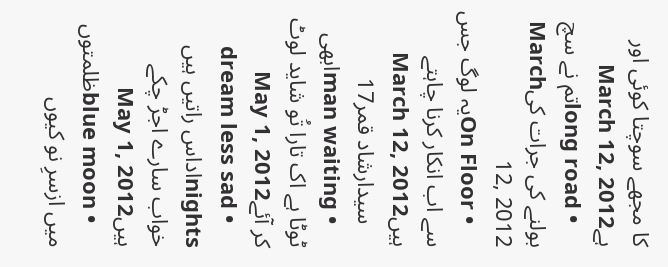کا مجھے سوچتا کوئی اور ہےMarch 12, 2012
    • long roadتم نے سچ بولنے کی جرات کیMarch 12, 2012
    • On Floorیہ لوگ جس سے اب انکار کرنا چاہتے ہیںMarch 12, 2012
    سیدارشاد قمر17
    • man waitingابھی ٹوٹا ہے اک تارا تُو شاید لوٹ کر آئےMay 1, 2012
    • dream less sad nightsاداس راتیں ہیں خواب سارے اجڑ چکے ہیںMay 1, 2012
    • blue moonظلمتوں میں ازسرِ نو کیوں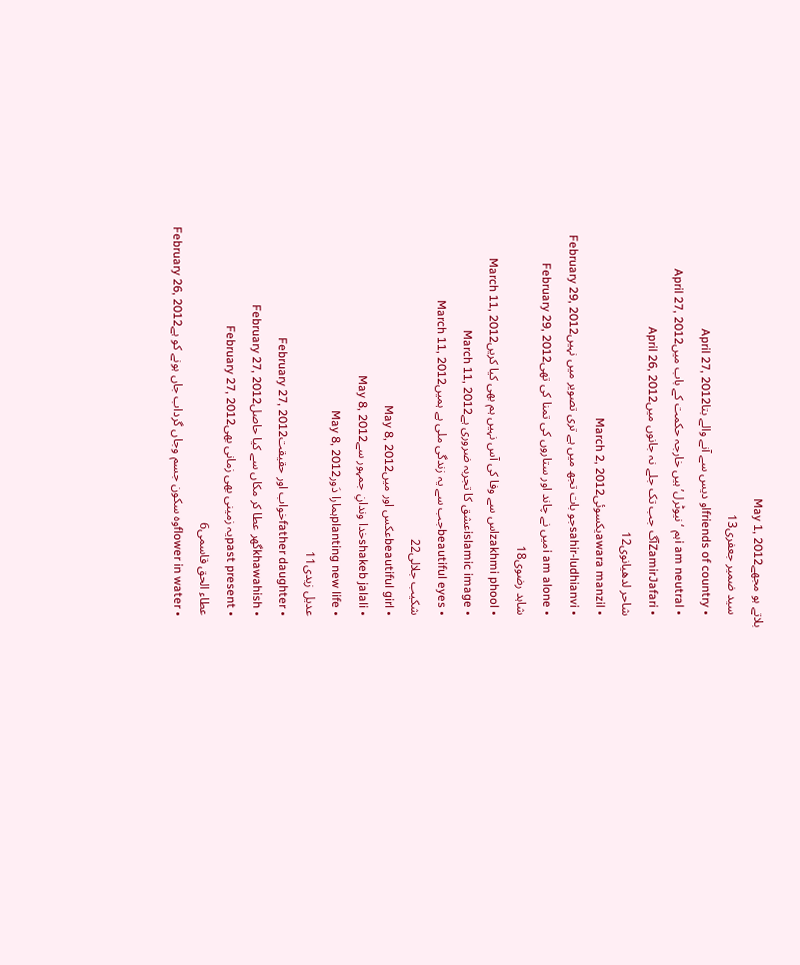بلاتے ہو مجھےMay 1, 2012
    سید ضمیر جعفری13
    • friends of countryاو دیس سے آنے والے بتاApril 27, 2012
    • i am neutralہم ‘نیوٹرل’ ہیں خارجہ حکمت کے باب میںApril 27, 2012
    • ZamirJafariآگ جب تک جلے نہ جانوں میںApril 26, 2012
    شاحر لدھیانوی12
    • awara manzilیکسوئیMarch 2, 2012
    • sahir-ludhianviجو بات تجھ میں ہے تری تصویر میں نہیںFebruary 29, 2012
    • i am aloneمیں نے چاند اور ستاروں کی تمنا کی تھیFebruary 29, 2012
    شاہد رضوی18
    • zakhmi phoolاس سے وفا کی آس نہیں ہم بھی کیا کریںMarch 11, 2012
    • islamic imageعشق کا تجربہ ضروری ہےMarch 11, 2012
    • beautiful eyesجب سے یہ زندگی ملی ہے ہمیںMarch 11, 2012
    شکیب جلالی22
    • beautiful girlعکس اور میںMay 8, 2012
    • shakeb jalaliخدا وندانِ جمہور سےMay 8, 2012
    • planting new lifeہمارا دَورMay 8, 2012
    عدیل زیدی11
    • father daughterخواب اور حقیقتFebruary 27, 2012
    • khawahishگھر عطا کر مکاں سے کیا حاصلFebruary 27, 2012
    • past presentیہ زمینی بھی زمانی بھیFebruary 27, 2012
    عطاء الحق قاسمی6
    • flower in waterوہ سکون جسم وجاں گرداب جاں ہونے کو ہےFebruary 26, 2012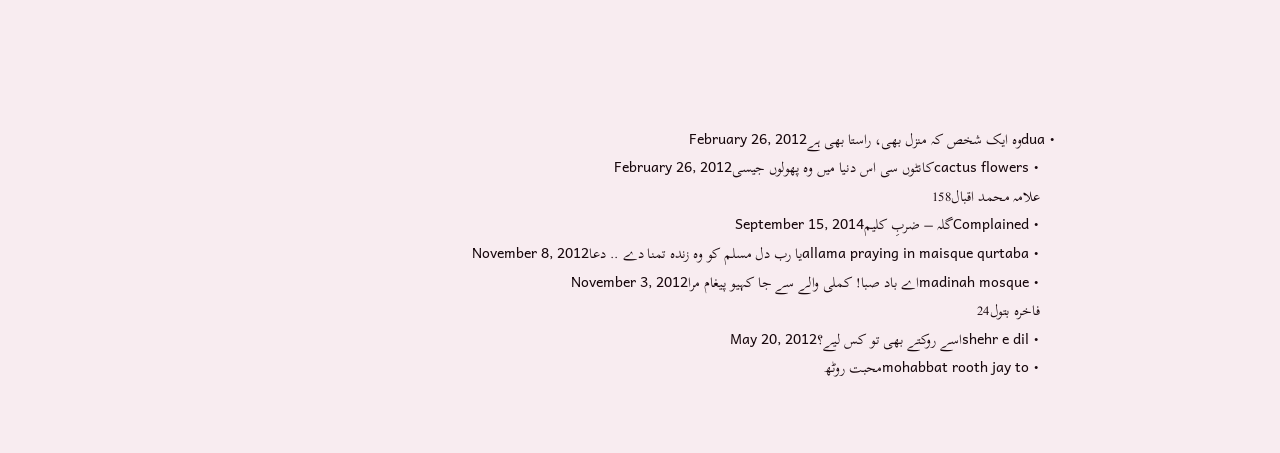• duaوہ ایک شخص کہ منزل بھی، راستا بھی ہےFebruary 26, 2012
    • cactus flowersکانٹوں سی اس دنیا میں وہ پھولوں جیسیFebruary 26, 2012
    علامہ محمد اقبال158
    • Complainedگلہ – ضربِ کلیمSeptember 15, 2014
    • allama praying in maisque qurtabaیا رب دل مسلم کو وہ زندہ تمنا دے .. دعاNovember 8, 2012
    • madinah mosqueاے باد صبا! کملی والے سے جا کہیو پیغام مراNovember 3, 2012
    فاخرہ بتول24
    • shehr e dilاسے روکتے بھی تو کس لیے؟May 20, 2012
    • mohabbat rooth jay toمحبت روٹھ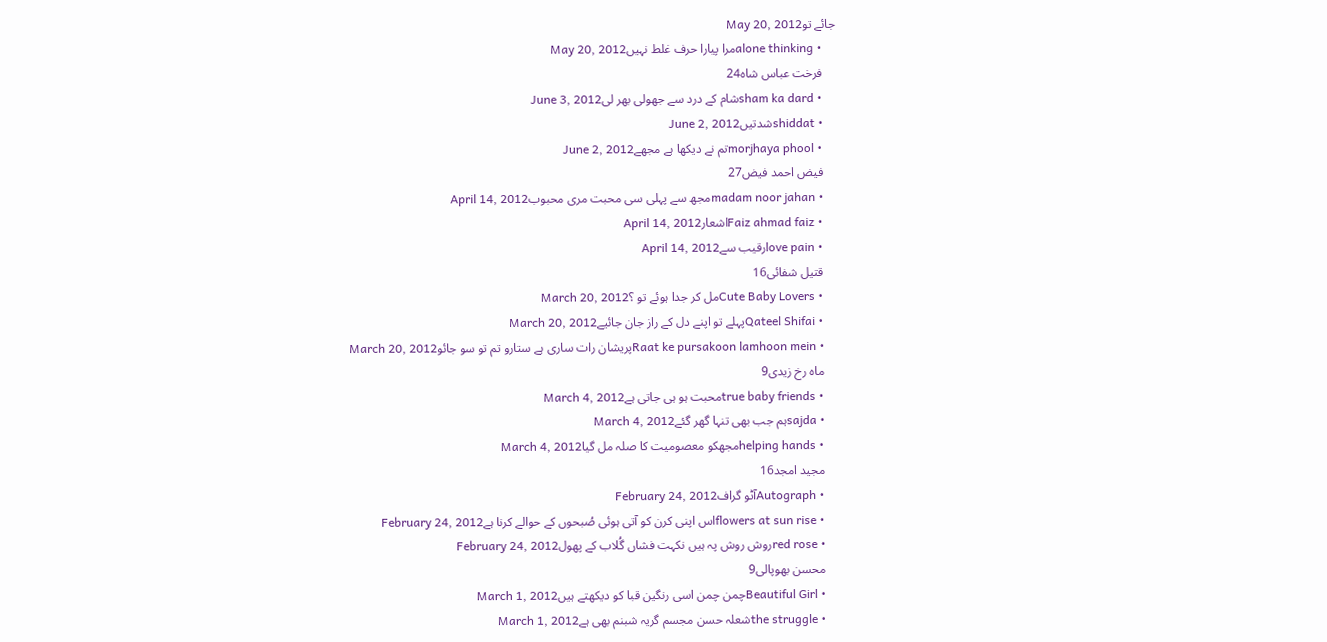جائے توMay 20, 2012
    • alone thinkingمرا پیارا حرف غلط نہیںMay 20, 2012
    فرخت عباس شاہ24
    • sham ka dardشام کے درد سے جھولی بھر لیJune 3, 2012
    • shiddatشدتیںJune 2, 2012
    • morjhaya phoolتم نے دیکھا ہے مجھےJune 2, 2012
    فیض احمد فیض27
    • madam noor jahanمجھ سے پہلی سی محبت مری محبوبApril 14, 2012
    • Faiz ahmad faizاشعارApril 14, 2012
    • love painرقیب سےApril 14, 2012
    قتیل شفائی16
    • Cute Baby Loversمل کر جدا ہوئے تو ؟March 20, 2012
    • Qateel Shifaiپہلے تو اپنے دل کے راز جان جائیےMarch 20, 2012
    • Raat ke pursakoon lamhoon meinپریشان رات ساری ہے ستارو تم تو سو جائوMarch 20, 2012
    ماہ رخ زیدی9
    • true baby friendsمحبت ہو ہی جاتی ہےMarch 4, 2012
    • sajdaہم جب بھی تنہا گھر گئےMarch 4, 2012
    • helping handsمجھکو معصومیت کا صلہ مل گیاMarch 4, 2012
    مجید امجد16
    • Autographآٹو گرافFebruary 24, 2012
    • flowers at sun riseاس اپنی کرن کو آتی ہوئی صُبحوں کے حوالے کرنا ہےFebruary 24, 2012
    • red roseروش روش پہ ہیں نکہت فشاں گُلاب کے پھولFebruary 24, 2012
    محسن بھوپالی9
    • Beautiful Girlچمن چمن اسی رنگین قبا کو دیکھتے ہیںMarch 1, 2012
    • the struggleشعلہ حسن مجسم گریہ شبنم بھی ہےMarch 1, 2012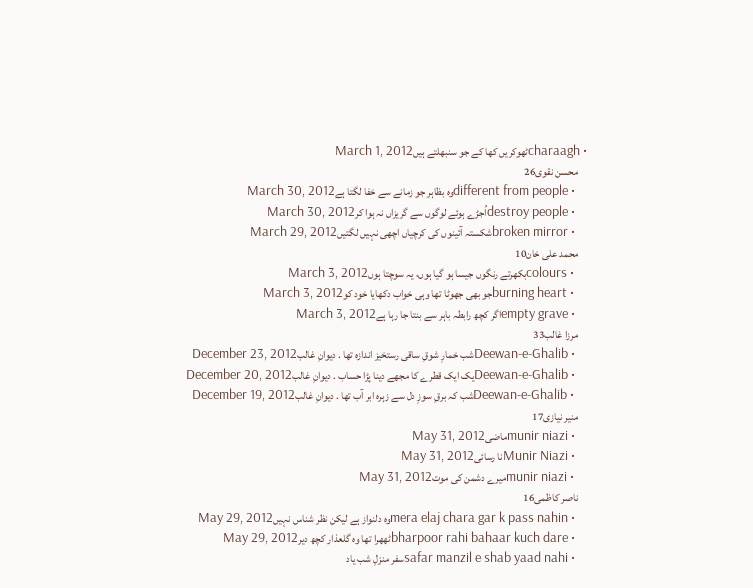• charaaghٹھوکریں کھا کے جو سنبھلتے ہیںMarch 1, 2012
    محسن نقوی26
    • different from peopleوہ بظاہر جو زمانے سے خفا لگتا ہےMarch 30, 2012
    • destroy peopleاُجڑے ہوئے لوگوں سے گریزاں نہ ہوا کرMarch 30, 2012
    • broken mirrorشکستہ آئینوں کی کرچیاں اچھی نہیں لگتیںMarch 29, 2012
    محمد علی خان10
    • coloursبکھرتے رنگوں جیسا ہو گیا ہوں، یہ سوچتا ہوںMarch 3, 2012
    • burning heartجو بھی جھوٹا تھا وہی خواب دکھایا خود کوMarch 3, 2012
    • empty graveاگر کچھ رابطہ باہر سے بنتا جا رہا ہےMarch 3, 2012
    مرزا غالب33
    • Deewan-e-Ghalibشب خمارِ شوقِ ساقی رستخیز اندازہ تھا . دیوانِ غالبDecember 23, 2012
    • Deewan-e-Ghalibیک ایک قطرے کا مجھے دینا پڑا حساب . دیوانِ غالبDecember 20, 2012
    • Deewan-e-Ghalibشب کہ برقِ سوزِ دل سے زہرہ ابر آب تھا . دیوانِ غالبDecember 19, 2012
    منیر نیازی17
    • munir niaziماضیMay 31, 2012
    • Munir Niaziنا رسائیMay 31, 2012
    • munir niaziمیرے دشمن کی موتMay 31, 2012
    ناصر کاظمی16
    • mera elaj chara gar k pass nahinوہ دلنواز ہے لیکن نظر شناس نہیںMay 29, 2012
    • bharpoor rahi bahaar kuch dareٹھھرا تھا وہ گلعذار کچھ دیرMay 29, 2012
    • safar manzil e shab yaad nahiسفر منزلِ شب یاد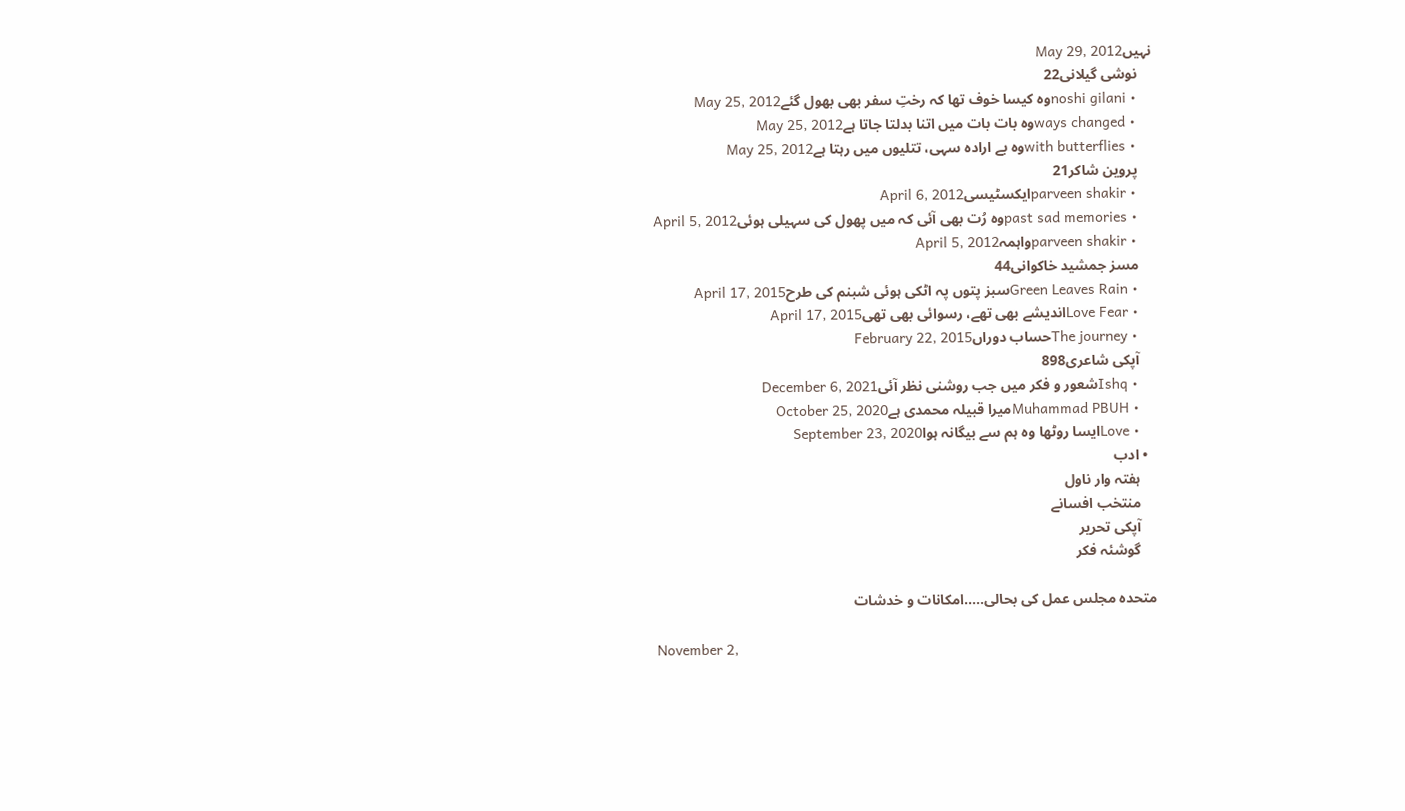نہیںMay 29, 2012
    نوشی گیلانی22
    • noshi gilaniوہ کیسا خوف تھا کہ رختِ سفر بھی بھول گئےMay 25, 2012
    • ways changedوہ بات بات میں اتنا بدلتا جاتا ہےMay 25, 2012
    • with butterfliesوہ بے ارادہ سہی، تتلیوں میں رہتا ہےMay 25, 2012
    پروین شاکر21
    • parveen shakirایکسٹیسیApril 6, 2012
    • past sad memoriesوہ رُت بھی آئی کہ میں پھول کی سہیلی ہوئیApril 5, 2012
    • parveen shakirواہمہApril 5, 2012
    مسز جمشید خاکوانی44
    • Green Leaves Rainسبز پتوں پہ اٹکی ہوئی شبنم کی طرحApril 17, 2015
    • Love Fearاندیشے بھی تھے، رسوائی بھی تھیApril 17, 2015
    • The journeyحساب دوراںFebruary 22, 2015
    آپکی شاعری898
    • Ishqشعور و فکر میں جب روشنی نظر آئیDecember 6, 2021
    • Muhammad PBUHمیرا قبیلہ محمدی ہےOctober 25, 2020
    • Loveایسا روٹھا وہ ہم سے بیگانہ ہواSeptember 23, 2020
  • ادب
    ہفتہ وار ناول
    منتخب افسانے
    آپکی تحریر
    گوشئہ فکر

متحدہ مجلس عمل کی بحالی…..امکانات و خدشات

November 2,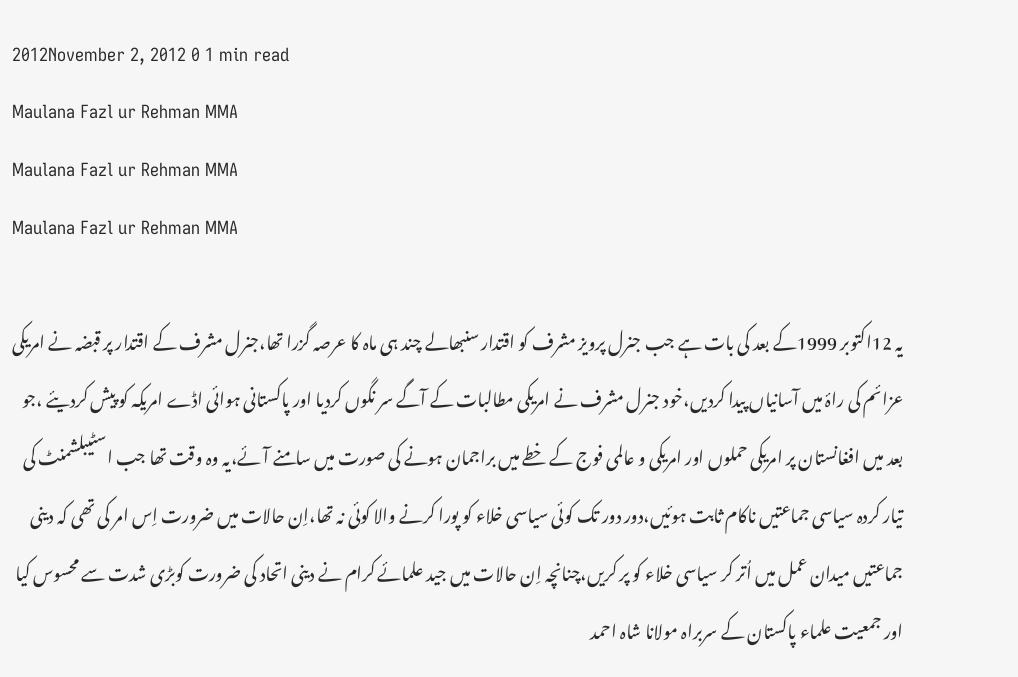2012November 2, 2012 0 1 min read
Maulana Fazl ur Rehman MMA
Maulana Fazl ur Rehman MMA
Maulana Fazl ur Rehman MMA

یہ 12اکتوبر 1999کے بعد کی بات ہے جب جنرل پرویز مشرف کو اقتدار سنبھالے چند ہی ماہ کا عرصہ گزرا تھا،جنرل مشرف کے اقتدار پر قبضہ نے امریکی عزائم کی راۂ میں آسانیاں پیدا کردیں،خود جنرل مشرف نے امریکی مطالبات کے آگے سر نگوں کردیا اور پاکستانی ہوائی اڈے امریکہ کو پیش کردیئے ،جو بعد میں افغانستان پر امریکی حملوں اور امریکی و عالمی فوج کے خطے میں براجمان ہونے کی صورت میں سامنے آئے،یہ وہ وقت تھا جب اسٹیبلشمنٹ کی تیار کردہ سیاسی جماعتیں ناکام ثابت ہوئیں،دور دور تک کوئی سیاسی خلاء کو پورا کرنے والا کوئی نہ تھا،اِن حالات میں ضرورت اِس امر کی تھی کہ دینی جماعتیں میدان عمل میں اُتر کر سیاسی خلاء کو پر کریں،چنانچہ اِن حالات میں جید علمائے کرام نے دینی اتحاد کی ضرورت کوبڑی شدت سے محسوس کیا اور جمعیت علماء پاکستان کے سربراہ مولانا شاہ احمد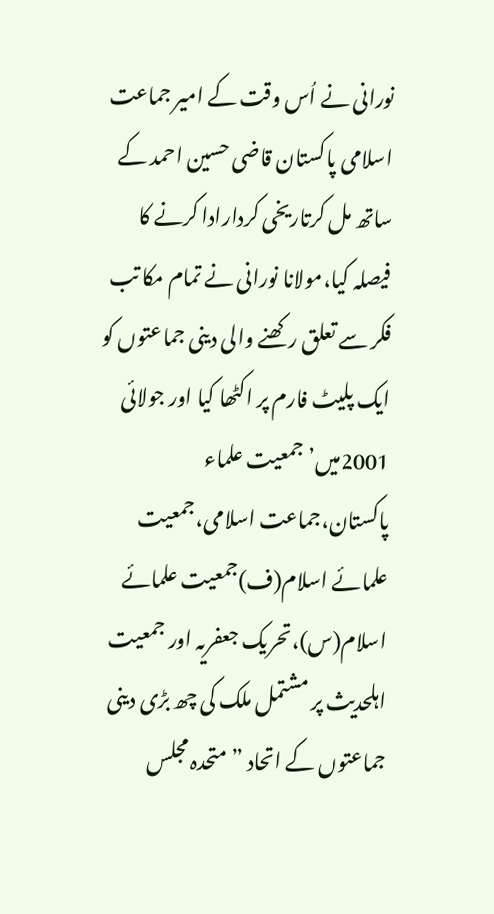نورانی نے اُس وقت کے امیر جماعت اسلامی پاکستان قاضی حسین احمد کے ساتھ مل کرتاریخی کردارادا کرنے کا فیصلہ کیا،مولانا نورانی نے تمام مکا تب فکر سے تعلق رکھنے والی دینی جماعتوں کو ایک پلیٹ فارم پر اکٹھا کیا اور جولائی 2001میں’جمعیت علماء پاکستان،جماعت اسلامی،جمعیت علمائے اسلام(ف)جمعیت علمائے اسلام(س)،تحریک جعفریہ اور جمعیت اہلحدیث پر مشتمل ملک کی چھ بڑی دینی جماعتوں کے اتحاد ” متحدہ مجلس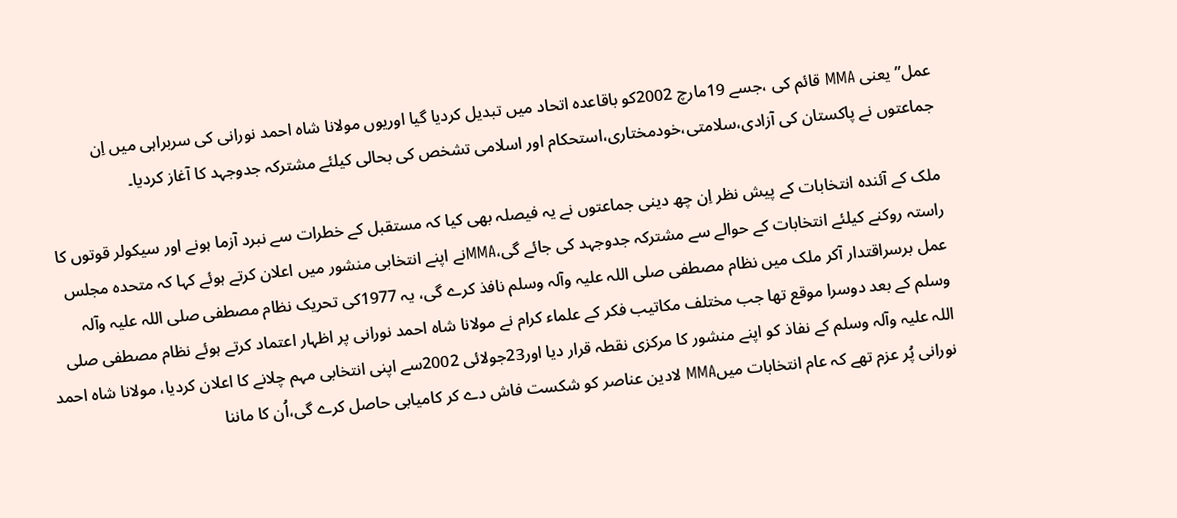عمل” یعنی MMA قائم کی ،جسے 19مارچ 2002کو باقاعدہ اتحاد میں تبدیل کردیا گیا اوریوں مولانا شاہ احمد نورانی کی سربراہی میں اِن جماعتوں نے پاکستان کی آزادی،سلامتی،خودمختاری،استحکام اور اسلامی تشخص کی بحالی کیلئے مشترکہ جدوجہد کا آغاز کردیا۔

ملک کے آئندہ انتخابات کے پیش نظر اِن چھ دینی جماعتوں نے یہ فیصلہ بھی کیا کہ مستقبل کے خطرات سے نبرد آزما ہونے اور سیکولر قوتوں کا راستہ روکنے کیلئے انتخابات کے حوالے سے مشترکہ جدوجہد کی جائے گی،MMAنے اپنے انتخابی منشور میں اعلان کرتے ہوئے کہا کہ متحدہ مجلس عمل برسراقتدار آکر ملک میں نظام مصطفی صلی اللہ علیہ وآلہ وسلم نافذ کرے گی، یہ 1977کی تحریک نظام مصطفی صلی اللہ علیہ وآلہ وسلم کے بعد دوسرا موقع تھا جب مختلف مکاتیب فکر کے علماء کرام نے مولانا شاہ احمد نورانی پر اظہار اعتماد کرتے ہوئے نظام مصطفی صلی اللہ علیہ وآلہ وسلم کے نفاذ کو اپنے منشور کا مرکزی نقطہ قرار دیا اور23جولائی 2002سے اپنی انتخابی مہم چلانے کا اعلان کردیا، مولانا شاہ احمد نورانی پُر عزم تھے کہ عام انتخابات میںMMA لادین عناصر کو شکست فاش دے کر کامیابی حاصل کرے گی،اُن کا ماننا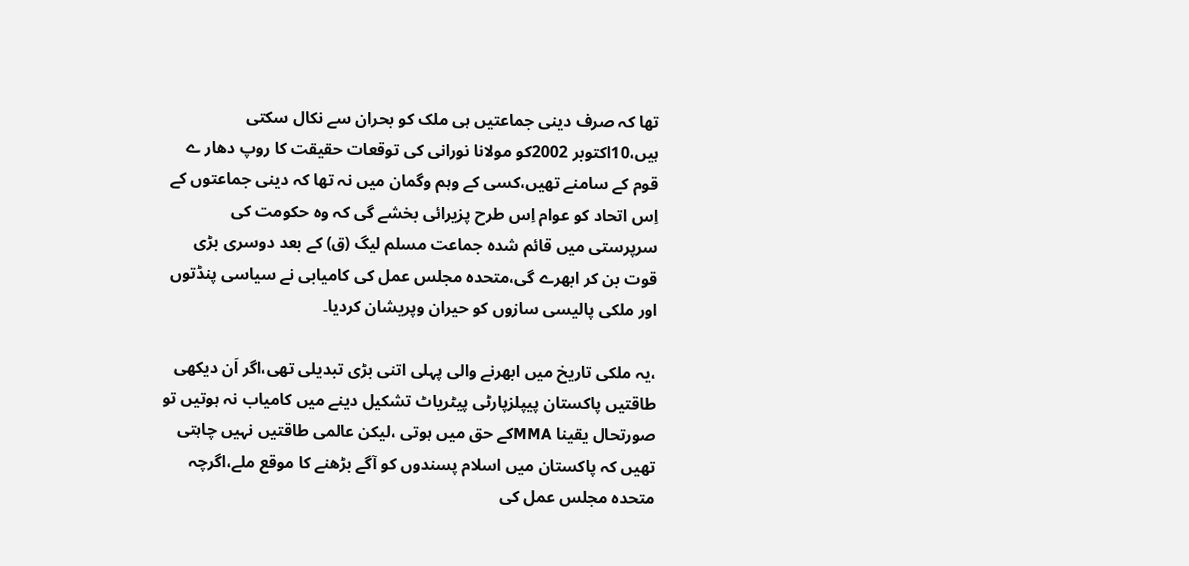تھا کہ صرف دینی جماعتیں ہی ملک کو بحران سے نکال سکتی ہیں،10اکتوبر 2002کو مولانا نورانی کی توقعات حقیقت کا روپ دھار ے قوم کے سامنے تھیں،کسی کے وہم وگمان میں نہ تھا کہ دینی جماعتوں کے اِس اتحاد کو عوام اِس طرح پزیرائی بخشے گی کہ وہ حکومت کی سرپرستی میں قائم شدہ جماعت مسلم لیگ (ق) کے بعد دوسری بڑی قوت بن کر ابھرے گی،متحدہ مجلس عمل کی کامیابی نے سیاسی پنڈتوں اور ملکی پالیسی سازوں کو حیران وپریشان کردیا۔

،یہ ملکی تاریخ میں ابھرنے والی پہلی اتنی بڑی تبدیلی تھی،اگر اَن دیکھی طاقتیں پاکستان پیپلزپارٹی پیٹریاٹ تشکیل دینے میں کامیاب نہ ہوتیں تو صورتحال یقینا MMAکے حق میں ہوتی ،لیکن عالمی طاقتیں نہیں چاہتی تھیں کہ پاکستان میں اسلام پسندوں کو آگے بڑھنے کا موقع ملے،اگرچہ متحدہ مجلس عمل کی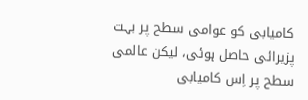کامیابی کو عوامی سطح پر بہت پزیرائی حاصل ہوئی، لیکن عالمی سطح پر اِس کامیابی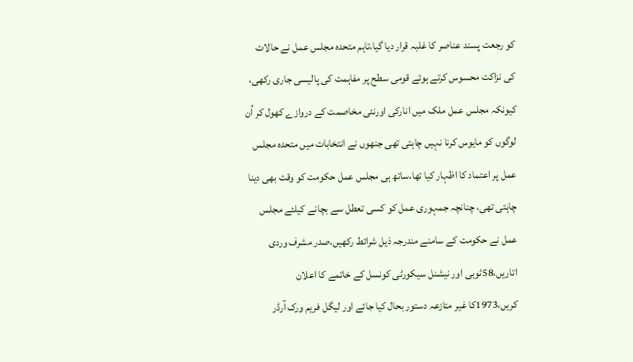کو رجعت پسند عناصر کا غلبہ قرار دیا گیا،تاہم متحدہ مجلس عمل نے حالات کی نزاکت محسوس کرتے ہوئے قومی سطح پر مفاہمت کی پالیسی جاری رکھی، کیونکہ مجلس عمل ملک میں انارکی اورنئی مخاصمت کے دروازے کھول کر اُن لوگوں کو مایوس کرنا نہیں چاہتی تھی جنھوں نے انتخابات میں متحدہ مجلس عمل پر اعتماد کا اظہار کیا تھا،ساتھ ہی مجلس عمل حکومت کو وقت بھی دینا چاہتی تھی، چنانچہ جمہوری عمل کو کسی تعطل سے بچانے کیلئے مجلس عمل نے حکومت کے سامنے مندرجہ ذیل شرائط رکھیں،صدر مشرف وردی اتاریں،58ٹوبی اور نیشنل سیکورٹی کونسل کے خاتمے کا اعلان کریں،1973کا غیر متازعہ دستور بحال کیا جائے اور لیگل فریم ورک آرڈر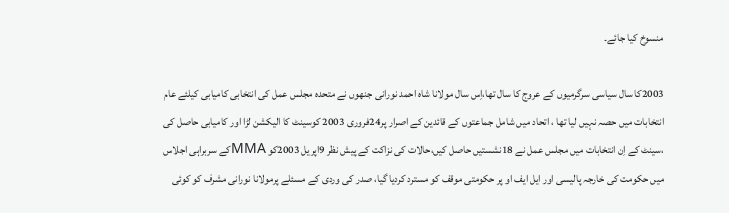منسوخ کیا جائے۔

2003کا سال سیاسی سرگرمیوں کے عروج کا سال تھا،اِس سال مولانا شاہ احمد نورانی جنھوں نے متحدہ مجلس عمل کی انتخابی کامیابی کیلئے عام انتخابات میں حصہ نہیں لیا تھا ، اتحاد میں شامل جماعتوں کے قائدین کے اصرار پر24فروری 2003 کوسینٹ کا الیکشن لڑا اور کامیابی حاصل کی ،سینٹ کے اِن انتخابات میں مجلس عمل نے 18نشستیں حاصل کیں،حالات کی نزاکت کے پیش نظر 9اپریل 2003کو MMAکے سربراہی اجلاس میں حکومت کی خارجہ پالیسی اور ایل ایف او پر حکومتی موقف کو مسترد کردیا گیا، صدر کی وردی کے مسئلے پرمولانا نورانی مشرف کو کوئی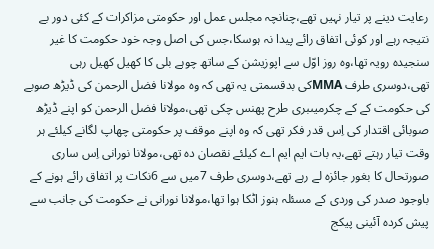رعایت دینے پر تیار نہیں تھے،چنانچہ مجلس عمل اور حکومتی مزاکرات کے کئی دور بے نتیجہ رہے اور کوئی اتفاق رائے پیدا نہ ہوسکا،جس کی اصل وجہ خود حکومت کا غیر سنجیدہ رویہ تھا،وہ روز اوّل سے اپوزیشن کے ساتھ چوہے بلی کا کھیل کھیل رہی تھی،دوسری طرف MMAکی بدقسمتی یہ تھی کہ وہ مولانا فضل الرحمن کی ڈیڑھ صوبے کی حکومت کے کے چکرمیںبری طرح پھنس چکی تھی،مولانا فضل الرحمن کو اپنے ڈیڑھ صوبائی اقتدار کی اِس قدر فکر تھی کہ وہ اپنے موقف پر حکومتی چھاپ لگانے کیلئے ہر وقت تیار رہتے تھے،یہ بات ایم ایم اے کیلئے نقصان دہ تھی،مولانا نورانی اِس ساری صورتحال کا بغور جائزہ لے رہے تھے،دوسری طرف 7میں سے 6نکات پر اتفاق رائے ہونے کے باوجود صدر کی وردی کے مسئلہ ہنوز اٹکا ہوا تھا،مولانا نورانی نے حکومت کی جانب سے پیش کردہ آئینی پیکج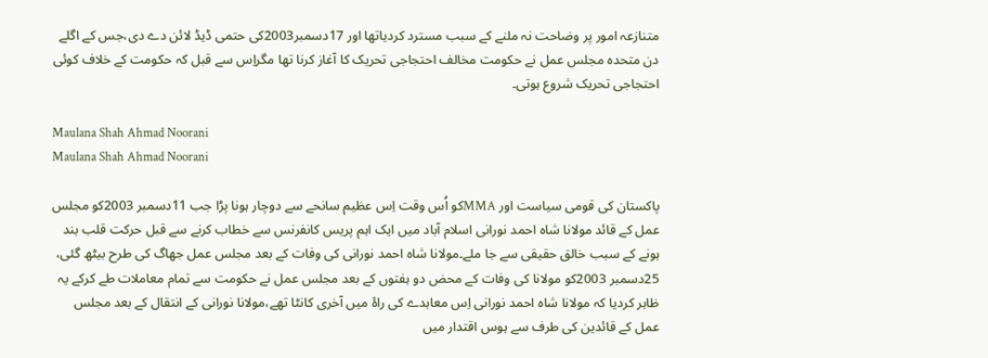متنازعہ امور پر وضاحت نہ ملنے کے سبب مسترد کردیاتھا اور 17دسمبر2003کی حتمی ڈیڈ لائن دے دی،جس کے اگلے دن متحدہ مجلس عمل نے حکومت مخالف احتجاجی تحریک کا آغاز کرنا تھا مگراِس سے قبل کہ حکومت کے خلاف کوئی احتجاجی تحریک شروع ہوتی۔

Maulana Shah Ahmad Noorani
Maulana Shah Ahmad Noorani

پاکستان کی قومی سیاست اور MMAکو اُس وقت اِس عظیم سانحے سے دوچار ہونا پڑا جب 11دسمبر 2003کو مجلس عمل کے قائد مولانا شاہ احمد نورانی اسلام آباد میں ایک اہم پریس کانفرنس سے خطاب کرنے سے قبل حرکت قلب بند ہونے کے سبب خالق حقیقی سے جا ملے۔مولانا شاہ احمد نورانی کی وفات کے بعد مجلس عمل جھاگ کی طرح بیٹھ گئی، 25دسمبر 2003کو مولانا کی وفات کے محض دو ہفتوں کے بعد مجلس عمل نے حکومت سے تمام معاملات طے کرکے یہ ظاہر کردیا کہ مولانا شاہ احمد نورانی اِس معاہدے کی راۂ میں آخری کانٹا تھے،مولانا نورانی کے انتقال کے بعد مجلس عمل کے قائدین کی طرف سے ہوس اقتدار میں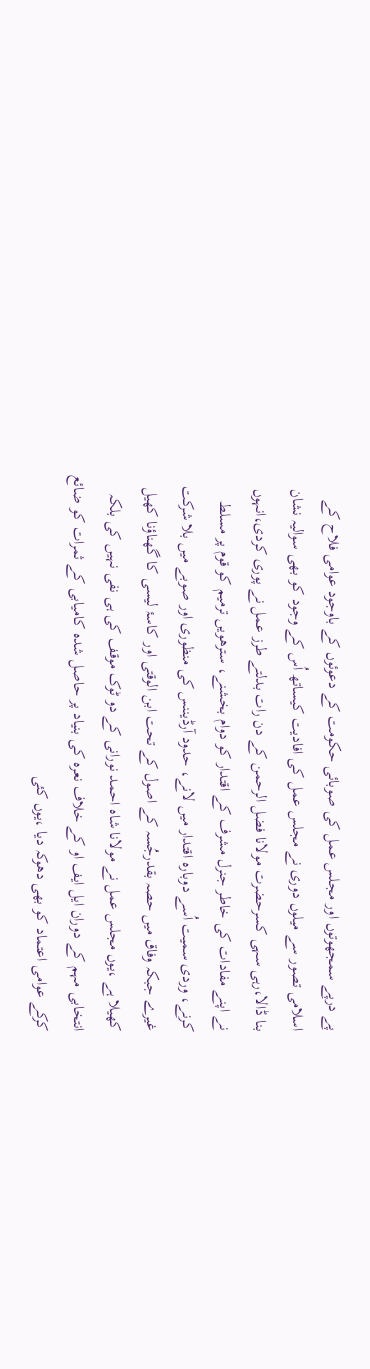پے درپے سمجھوتوں اور مجلس عمل کی صوبائی حکومت کے دعوئوں کے باوجود عوامی فلاح کے اسلامی تصور سے میلوں دوری نے مجلس عمل کی افادیت کیساتھ اُس کے وجود کو بھی سوالیہ نشان بنا ڈالا،رہی سہی کسرحضرت مولانا فضل الرحمن کے دن رات بدلتے طرز عمل نے پوری کردی،انہوں نے اپنے مفادات کی خاطر جنرل مشرف کے اقتدار کو دوام بخشنے، سترھویں ترمیم کو قوم پر مسلط کرنے، وردی سمیت اُسے دوبارہ اقتدار میں لانے، حدود آرڈیننس کی منظوری اور صوبے میں بلا شرکت غیرے جبکہ وفاق میں حصہ بقدرجُسہ کے اصول کے تحت ابن الوقتی اور کاسۂ لیسی کا گھناؤنا کھیل کھیلا ہے ،یوں مجلس عمل نے مولانا شاہ احمد نورانی کے دو ٹوک موقف کی ہی نفی نہیں کی بلکہ انتخابی مہم کے دوران ایل ایف او کے خلاف نعرہ کی بنیاد پر حاصل شدہ کامیابی کے ثمرات کو ضائع کرکے عوامی اعتماد کو بھی دھوکہ دیا ،یوں کئی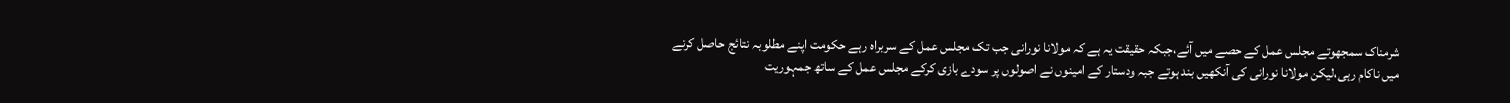شرمناک سمجھوتے مجلس عمل کے حصے میں آئے،جبکہ حقیقت یہ ہے کہ مولانا نورانی جب تک مجلس عمل کے سربراہ رہے حکومت اپنے مطلوبہ نتائج حاصل کرنے میں ناکام رہی،لیکن مولانا نورانی کی آنکھیں بند ہوتے جبہ ودستار کے امینوں نے اصولوں پر سودے بازی کرکے مجلس عمل کے ساتھ جمہوریت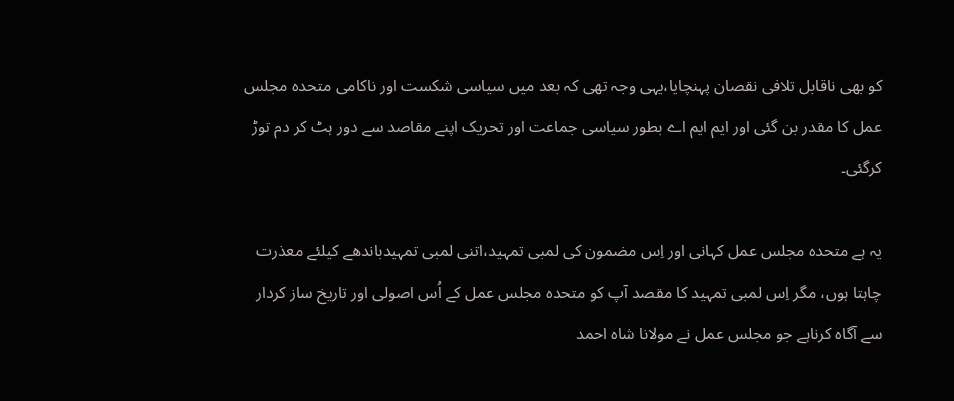کو بھی ناقابل تلافی نقصان پہنچایا،یہی وجہ تھی کہ بعد میں سیاسی شکست اور ناکامی متحدہ مجلس عمل کا مقدر بن گئی اور ایم ایم اے بطور سیاسی جماعت اور تحریک اپنے مقاصد سے دور ہٹ کر دم توڑ کرگئی۔

یہ ہے متحدہ مجلس عمل کہانی اور اِس مضمون کی لمبی تمہید،اتنی لمبی تمہیدباندھے کیلئے معذرت چاہتا ہوں، مگر اِس لمبی تمہید کا مقصد آپ کو متحدہ مجلس عمل کے اُس اصولی اور تاریخ ساز کردار سے آگاہ کرناہے جو مجلس عمل نے مولانا شاہ احمد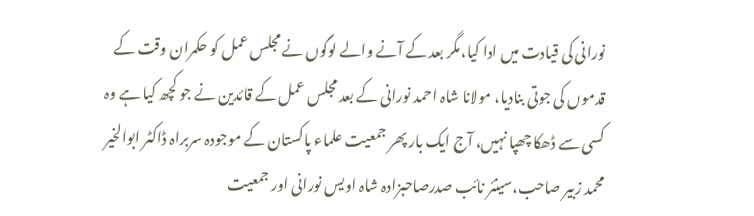نورانی کی قیادت میں ادا کیا،مگر بعد کے آنے والے لوگوں نے مجلس عمل کو حکمران وقت کے قدموں کی جوتی بنادیا، مولانا شاہ احمد نورانی کے بعد مجلس عمل کے قائدین نے جو کچھ کیا ہے وہ کسی سے ڈھکا چھپا نہیں، آج ایک بار پھر جمعیت علماء پاکستان کے موجودہ سربراہ ڈاکٹر ابوالخیر محمد زبیر صاحب،سینئر نائب صدرصاحبزادہ شاہ اویس نورانی اور جمعیت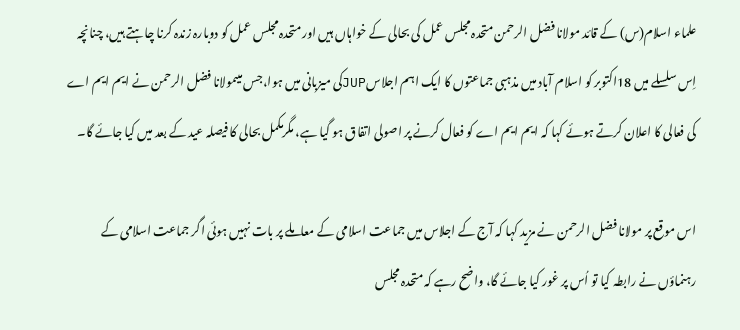علماء اسلام(س) کے قائد مولانا فضل الرحمن متحدہ مجلس عمل کی بحالی کے خواہاں ہیں اور متحدہ مجلس عمل کو دوبارہ زندہ کرنا چاہتے ہیں، چنانچہ اِس سلسلے میں 18اکتوبر کو اسلام آباد میں مذہبی جماعتوں کا ایک اہم اجلاسJUPکی میزبانی میں ہوا،جس میںمولانا فضل الرحمن نے ایم ایم اے کی فعالی کا اعلان کرتے ہوئے کہا کہ ایم ایم اے کو فعال کرنے پر اصولی اتفاق ہو گیا ہے، مگرمکمل بحالی کا فیصلہ عید کے بعد میں کیا جائے گا۔

اس موقع پر مولانا فضل الرحمن نے مزید کہا کہ آج کے اجلاس میں جماعت اسلامی کے معاملے پر بات نہیں ہوئی اگر جماعت اسلامی کے رہنماؤں نے رابطہ کیا تو اُس پر غور کیا جائے گا، واضح رہے کہ متحدہ مجلس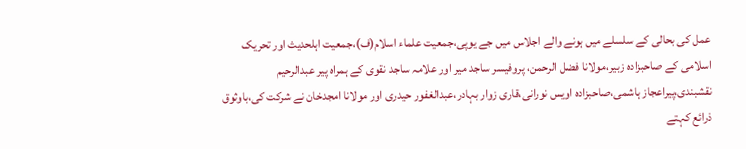عمل کی بحالی کے سلسلے میں ہونے والے اجلاس میں جے یوپی،جمعیت علماء اسلام(ف)،جمعیت اہلحدیث اور تحریک اسلامی کے صاحبزادہ زبیر،مولانا فضل الرحمن، پروفیسر ساجد میر اور علامہ ساجد نقوی کے ہمراہ پیر عبدالرحیم نقشبندی،پیراعجاز ہاشمی،صاحبزادہ اویس نورانی،قاری زوار بہادر،عبدالغفور حیدری اور مولانا امجدخان نے شرکت کی،باوثوق ذرائع کہتے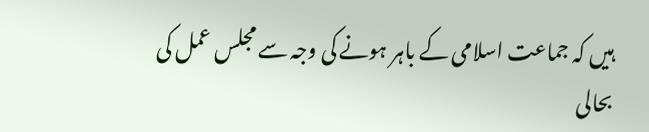ہیں کہ جماعت اسلامی کے باہر ہونے کی وجہ سے مجلس عمل کی بحالی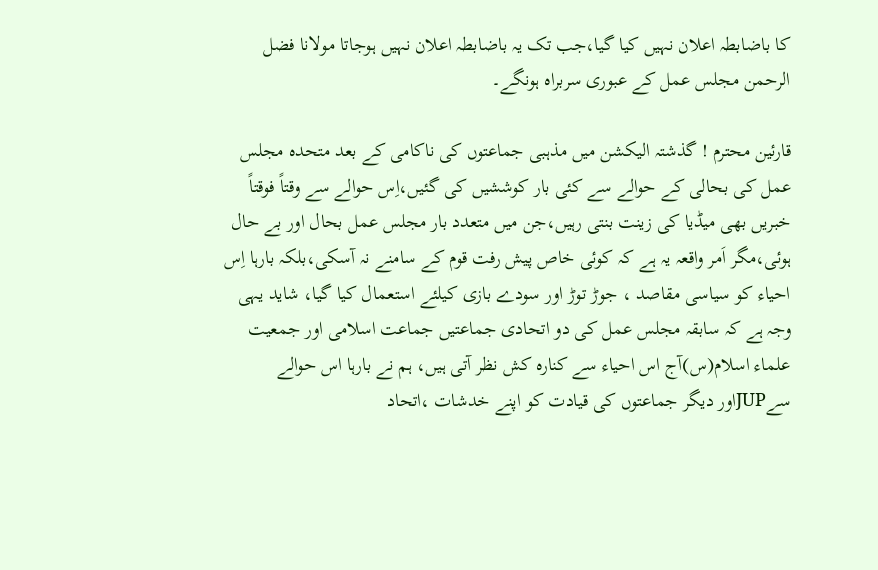کا باضابطہ اعلان نہیں کیا گیا،جب تک یہ باضابطہ اعلان نہیں ہوجاتا مولانا فضل الرحمن مجلس عمل کے عبوری سربراہ ہونگے۔

قارئین محترم ! گذشتہ الیکشن میں مذہبی جماعتوں کی ناکامی کے بعد متحدہ مجلس عمل کی بحالی کے حوالے سے کئی بار کوششیں کی گئیں،اِس حوالے سے وقتاً فوقتاً خبریں بھی میڈیا کی زینت بنتی رہیں،جن میں متعدد بار مجلس عمل بحال اور بے حال ہوئی،مگر اَمر واقعہ یہ ہے کہ کوئی خاص پیش رفت قوم کے سامنے نہ آسکی،بلکہ بارہا اِس احیاء کو سیاسی مقاصد ، جوڑ توڑ اور سودے بازی کیلئے استعمال کیا گیا، شاید یہی وجہ ہے کہ سابقہ مجلس عمل کی دو اتحادی جماعتیں جماعت اسلامی اور جمعیت علماء اسلام(س)آج اس احیاء سے کنارہ کش نظر آتی ہیں، ہم نے بارہا اس حوالے سےJUPاور دیگر جماعتوں کی قیادت کو اپنے خدشات ،اتحاد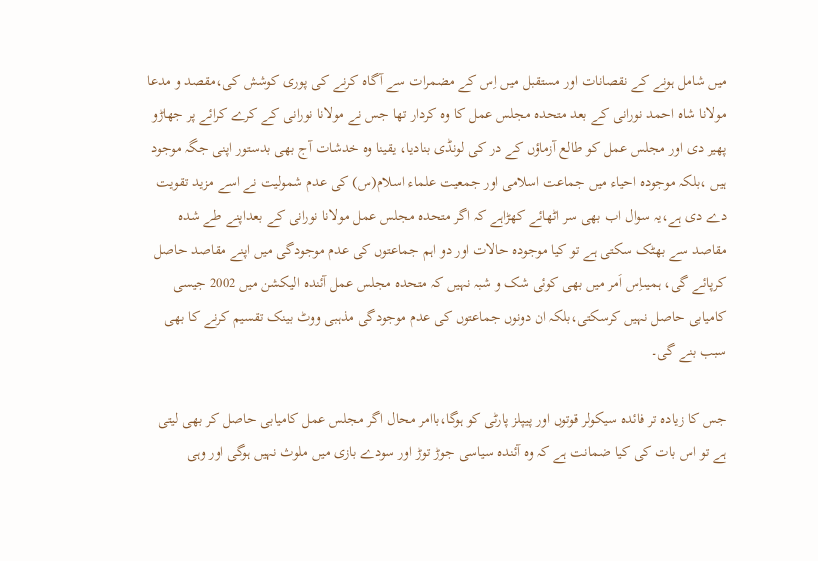میں شامل ہونے کے نقصانات اور مستقبل میں اِس کے مضمرات سے آگاہ کرنے کی پوری کوشش کی،مقصد و مدعا مولانا شاہ احمد نورانی کے بعد متحدہ مجلس عمل کا وہ کردار تھا جس نے مولانا نورانی کے کرے کرائے پر جھاڑو پھیر دی اور مجلس عمل کو طالع آزماؤں کے در کی لونڈی بنادیا، یقینا وہ خدشات آج بھی بدستور اپنی جگہ موجود ہیں ،بلکہ موجودہ احیاء میں جماعت اسلامی اور جمعیت علماء اسلام(س) کی عدم شمولیت نے اسے مزید تقویت دے دی ہے،یہ سوال اب بھی سر اٹھائے کھڑاہے کہ اگر متحدہ مجلس عمل مولانا نورانی کے بعداپنے طے شدہ مقاصد سے بھٹک سکتی ہے تو کیا موجودہ حالات اور دو اہم جماعتوں کی عدم موجودگی میں اپنے مقاصد حاصل کرپائے گی، ہمیںاِس اَمر میں بھی کوئی شک و شبہ نہیں کہ متحدہ مجلس عمل آئندہ الیکشن میں 2002 جیسی کامیابی حاصل نہیں کرسکتی،بلکہ ان دونوں جماعتوں کی عدم موجودگی مذہبی ووٹ بینک تقسیم کرنے کا بھی سبب بنے گی۔

جس کا زیادہ تر فائدہ سیکولر قوتوں اور پیپلز پارٹی کو ہوگا،باامر محال اگر مجلس عمل کامیابی حاصل کر بھی لیتی ہے تو اس بات کی کیا ضمانت ہے کہ وہ آئندہ سیاسی جوڑ توڑ اور سودے بازی میں ملوث نہیں ہوگی اور وہی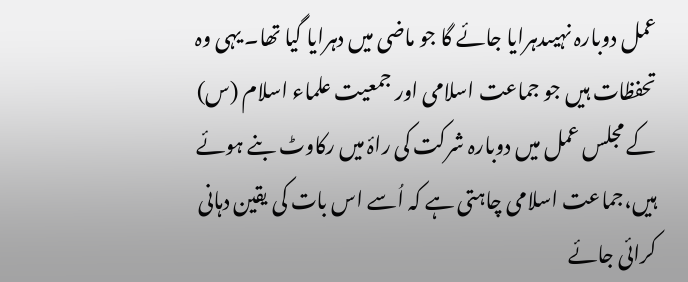عمل دوبارہ نہیںدہرایا جائے گا جو ماضی میں دہرایا گیا تھا۔ یہی وہ تحفظات ہیں جو جماعت اسلامی اور جمعیت علماء اسلام (س) کے مجلس عمل میں دوبارہ شرکت کی راۂ میں رکاوٹ بنے ہوئے ہیں،جماعت اسلامی چاہتی ہے کہ اُسے اس بات کی یقین دہانی کرائی جائے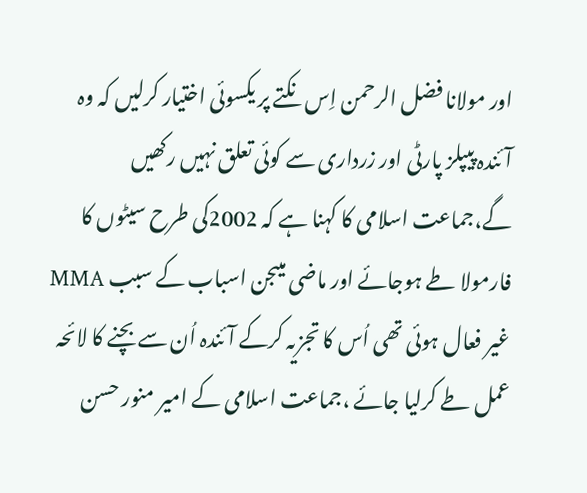اور مولانا فضل الرحمن اِس نکتے پر یکسوئی اختیار کرلیں کہ وہ آئندہ پیپلز پارٹی اور زرداری سے کوئی تعلق نہیں رکھیں گے،جماعت اسلامی کا کہنا ہے کہ 2002کی طرح سیٹوں کا فارمولا طے ہوجائے اور ماضی میںجن اسباب کے سبب MMA غیر فعال ہوئی تھی اُس کا تجزیہ کرکے آئندہ اُن سے بچنے کا لائحہ عمل طے کرلیا جائے ،جماعت اسلامی کے امیر منور حسن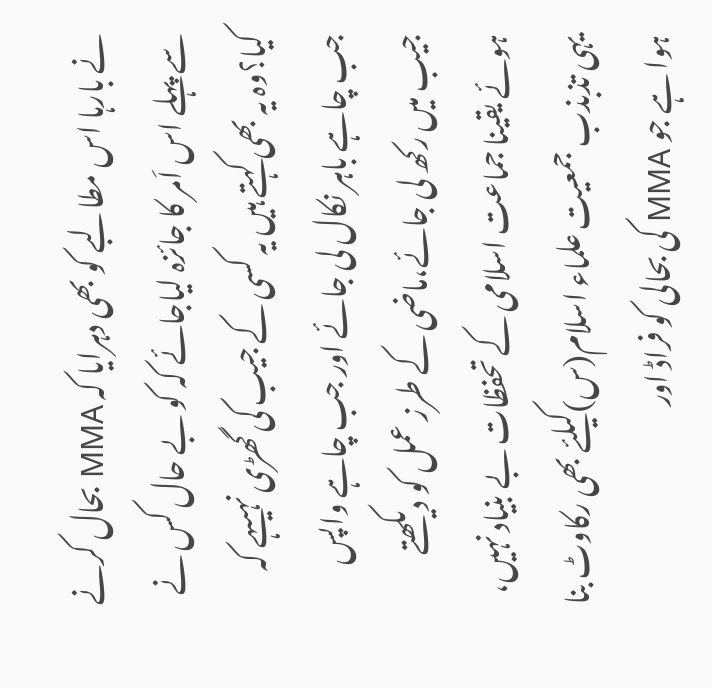نے بارہا اس مطالبے کو بھی دہرایا کہ MMA بحال کرنے سے پہلے اس اَمر کا جائزہ لیاجائے کہ کو بے حال کس نے کیا؟وہ یہ بھی کہتے ہیں یہ کسی کے جیب کی گھڑی نہیںہے کہ جب چاہے باہر نکال لی جائے اور جب چاہے واپس جیب میں رکھ لی جائے،ماضی کے طرز عمل کو دیکھتے ہوئے یقینا جماعت اسلامی کے تحفظات بے بنیاد نہیں، یہی تذبذب جمعیت علماء اسلام(س)کیلئے بھی رکاوٹ بنا ہوا ہے جو MMA کی بحالی کو فراڈ اور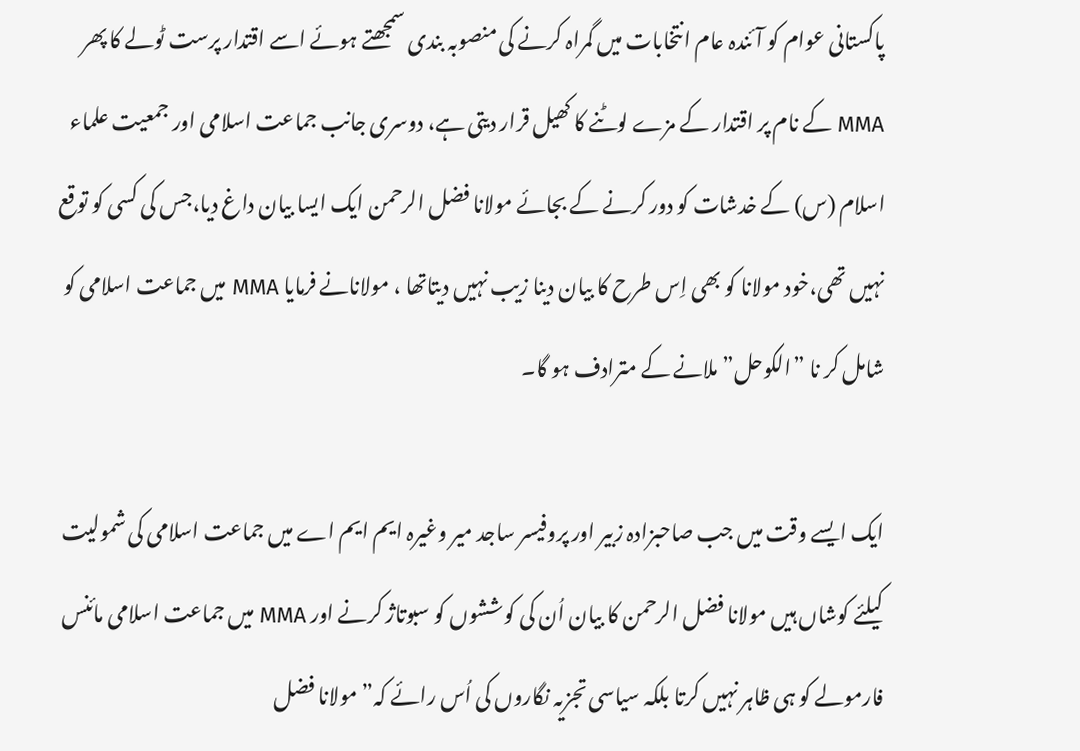پاکستانی عوام کو آئندہ عام انتخابات میں گمراہ کرنے کی منصوبہ بندی سمجھتے ہوئے اسے اقتدار پرست ٹولے کا پھر MMA کے نام پر اقتدار کے مزے لوٹنے کا کھیل قرار دیتی ہے، دوسری جانب جماعت اسلامی اور جمعیت علماء اسلام (س) کے خدشات کو دور کرنے کے بجائے مولانا فضل الرحمن ایک ایسا بیان داغ دیا،جس کی کسی کو توقع نہیں تھی،خود مولانا کو بھی اِس طرح کا بیان دینا زیب نہیں دیتاتھا ، مولانانے فرمایا MMA میں جماعت اسلامی کو شامل کر نا ”الکوحل” ملانے کے مترادف ہو گا۔

ایک ایسے وقت میں جب صاحبزادہ زبیر اور پروفیسر ساجد میر وغیرہ ایم ایم اے میں جماعت اسلامی کی شمولیت کیلئے کوشاں ہیں مولانا فضل الرحمن کا بیان اُن کی کوششوں کو سبوتاژ کرنے اور MMA میں جماعت اسلامی مائنس فارمولے کو ہی ظاہر نہیں کرتا بلکہ سیاسی تجزیہ نگاروں کی اُس رائے کہ” مولانا فضل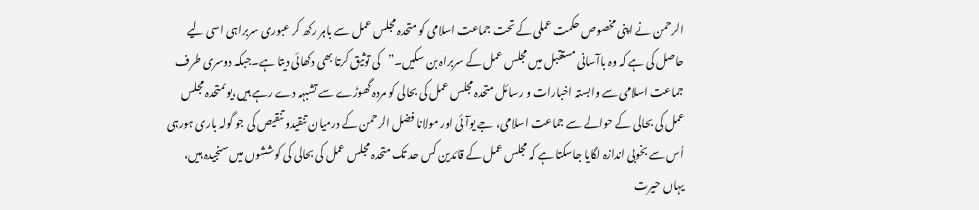الرحمن نے اپنی مخصوص حکمت عملی کے تحت جماعت اسلامی کو متحدہ مجلس عمل سے باہر رکھ کر عبوری سربراہی اسی لیے حاصل کی ہے کہ وہ باآسانی مستقبل میں مجلس عمل کے سربراہ بن سکیں۔”کی توثیق کرتا بھی دکھائی دیتا ہے۔جبکہ دوسری طرف جماعت اسلامی سے وابستہ اخبارات و رسائل متحدہ مجلس عمل کی بحالی کو مردہ گھوڑے سے تشبہہ دے رہے ہیں،یوںمتحدہ مجلس عمل کی بحالی کے حوالے سے جماعت اسلامی، جے یوآئی اور مولانا فضل الرحمن کے درمیان تنقیدو تنقیص کی جو گولہ باری ہورہی اُس سے بخوبی اندازہ لگایا جاسکتا ہے کہ مجلس عمل کے قائدین کس حد تک متحدہ مجلس عمل کی بحالی کی کوششوں میں سنجیدہ ہیں، یہاں حیرت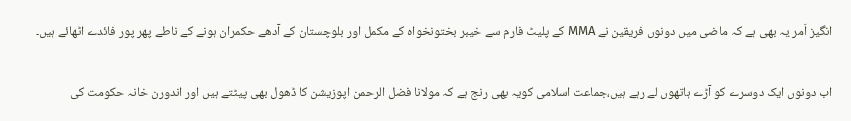انگیز اَمر یہ بھی ہے کہ ماضی میں دونوں فریقین نے MMA کے پلیٹ فارم سے خیبر بختونخواہ کے مکمل اور بلوچستان کے آدھے حکمران ہونے کے ناطے پھر پور فائدے اٹھائے ہیں۔

اب دونوں ایک دوسرے کو آڑے ہاتھوں لے رہے ہیں،جماعت اسلامی کویہ بھی رنج ہے کہ مولانا فضل الرحمن اپوزیشن کا ڈھول بھی پیٹتے ہیں اور اندورن خانہ حکومت کی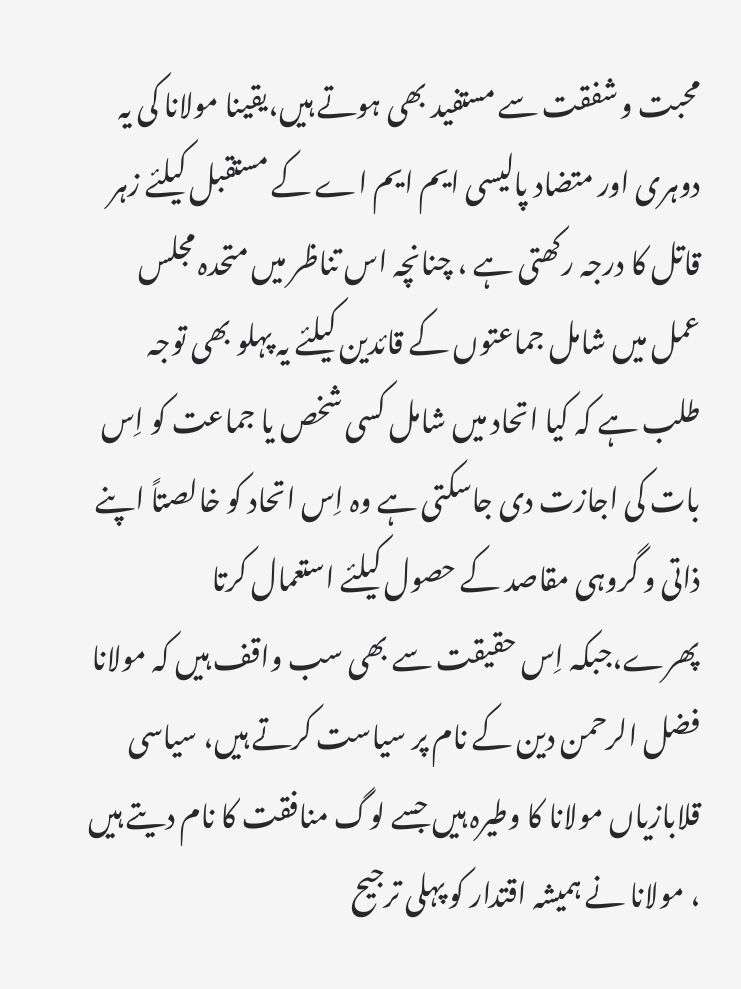محبت و شفقت سے مستفید بھی ہوتے ہیں،یقینا مولانا کی یہ دوہری اور متضاد پالیسی ایم ایم اے کے مستقبل کیلئے زہر قاتل کا درجہ رکھتی ہے ، چنانچہ اس تناظر میں متحدہ مجلس عمل میں شامل جماعتوں کے قائدین کیلئے یہ پہلو بھی توجہ طلب ہے کہ کیا اتحاد میں شامل کسی شخص یا جماعت کو اِس بات کی اجازت دی جاسکتی ہے وہ اِس اتحاد کو خالصتاً اپنے ذاتی و گروہی مقاصد کے حصول کیلئے استعمال کرتا پھرے،جبکہ اِس حقیقت سے بھی سب واقف ہیں کہ مولانا فضل الرحمن دین کے نام پر سیاست کرتے ہیں، سیاسی قلابازیاں مولانا کا وطیرہ ہیں جسے لوگ منافقت کا نام دیتے ہیں ، مولانا نے ہمیشہ اقتدار کو پہلی ترجیح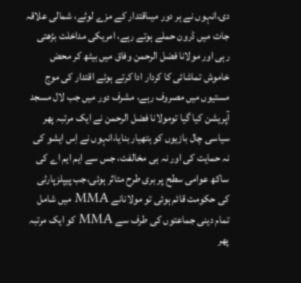دی،انہوں نے ہر دور میںاقتدار کے مزے لوٹے، شمالی علاقہ جات میں ڈرون حملے ہوتے رہے، امریکی مداخلت بڑھتی رہی اور مولانا فضل الرحمن وفاق میں بیٹھ کر محض خاموش تماشائی کا کردار ادا کرتے ہوئے اقتدار کی موج مستیوں میں مصروف رہے، مشرف دور میں جب لال مسجد آپریشن کیا گیا تومولانا فضل الرحمن نے ایک مرتبہ پھر سیاسی چال بازیوں کو ہتھیار بنایا،انہوں نے اِس ایشو کی نہ حمایت کی اور نہ ہی مخالفت، جس سے ایم ایم اے کی ساکھ عوامی سطح پر بری طرح متاثر ہوئی،جب پیپلزپارٹی کی حکومت قائم ہوئی تو مولانانے MMA میں شامل تمام دینی جماعتوں کی طرف سے MMA کو ایک مرتبہ پھر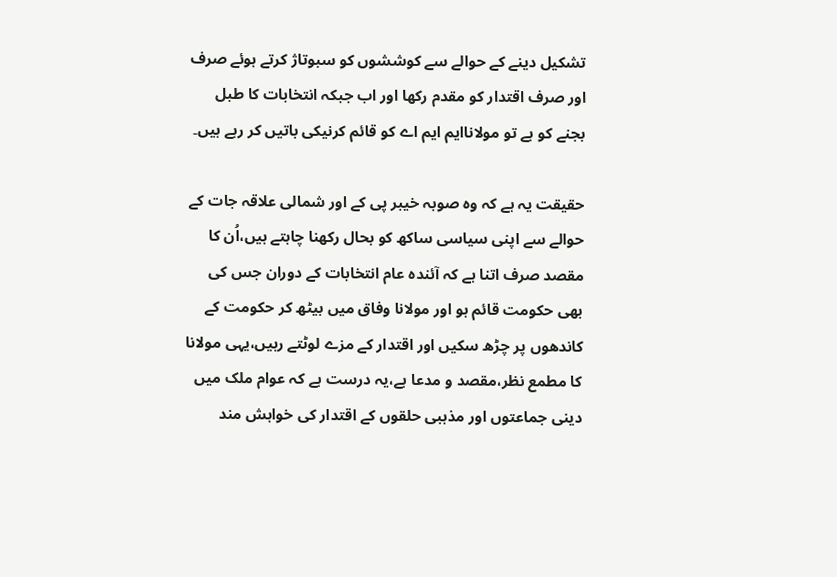تشکیل دینے کے حوالے سے کوششوں کو سبوتاژ کرتے ہوئے صرف اور صرف اقتدار کو مقدم رکھا اور اب جبکہ انتخابات کا طبل بجنے کو ہے تو مولاناایم ایم اے کو قائم کرنیکی باتیں کر رہے ہیں۔

حقیقت یہ ہے کہ وہ صوبہ خیبر پی کے اور شمالی علاقہ جات کے حوالے سے اپنی سیاسی ساکھ کو بحال رکھنا چاہتے ہیں،اُن کا مقصد صرف اتنا ہے کہ آئندہ عام انتخابات کے دوران جس کی بھی حکومت قائم ہو اور مولانا وفاق میں بیٹھ کر حکومت کے کاندھوں پر چڑھ سکیں اور اقتدار کے مزے لوٹتے رہیں،یہی مولانا کا مطمع نظر،مقصد و مدعا ہے،یہ درست ہے کہ عوام ملک میں دینی جماعتوں اور مذہبی حلقوں کے اقتدار کی خواہش مند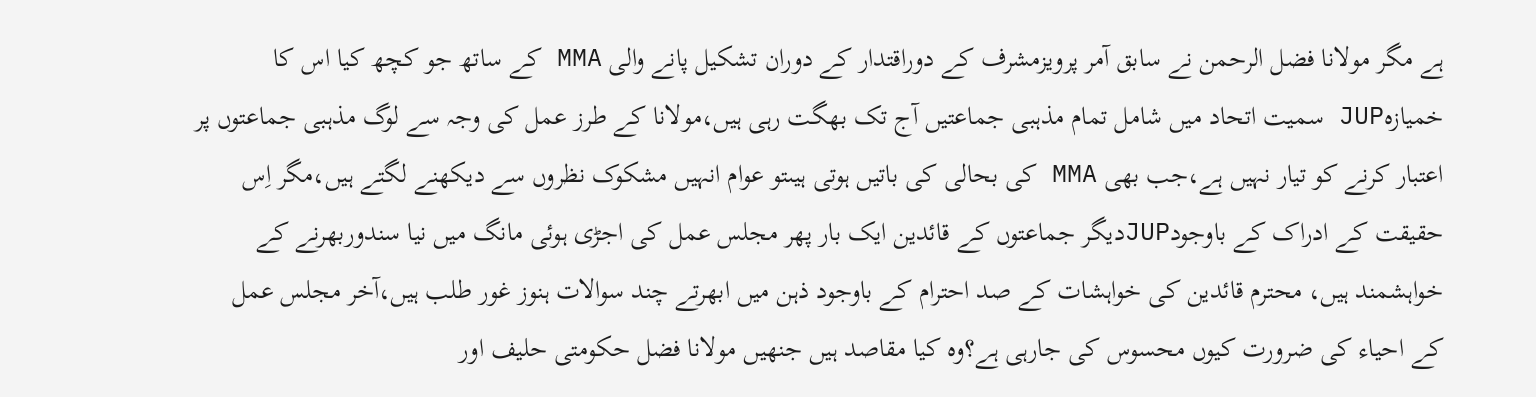ہے مگر مولانا فضل الرحمن نے سابق آمر پرویزمشرف کے دوراقتدار کے دوران تشکیل پانے والی MMA کے ساتھ جو کچھ کیا اس کا خمیازہJUP سمیت اتحاد میں شامل تمام مذہبی جماعتیں آج تک بھگت رہی ہیں،مولانا کے طرز عمل کی وجہ سے لوگ مذہبی جماعتوں پر اعتبار کرنے کو تیار نہیں ہے،جب بھی MMA کی بحالی کی باتیں ہوتی ہیںتو عوام انہیں مشکوک نظروں سے دیکھنے لگتے ہیں،مگر اِس حقیقت کے ادراک کے باوجودJUPدیگر جماعتوں کے قائدین ایک بار پھر مجلس عمل کی اجڑی ہوئی مانگ میں نیا سندوربھرنے کے خواہشمند ہیں، محترم قائدین کی خواہشات کے صد احترام کے باوجود ذہن میں ابھرتے چند سوالات ہنوز غور طلب ہیں،آخر مجلس عمل کے احیاء کی ضرورت کیوں محسوس کی جارہی ہے؟وہ کیا مقاصد ہیں جنھیں مولانا فضل حکومتی حلیف اور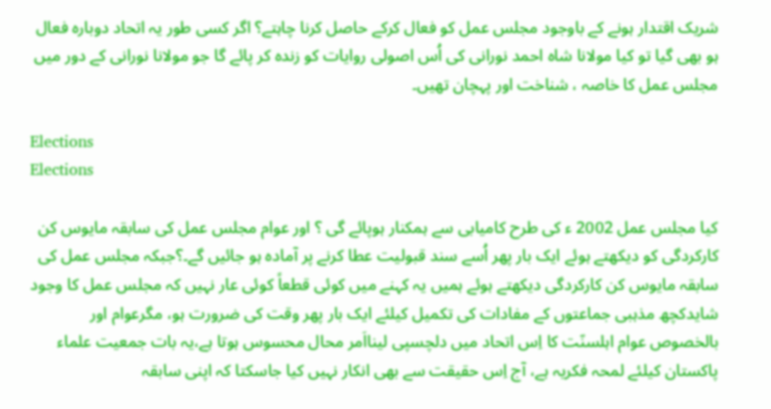شریک اقتدار ہونے کے باوجود مجلس عمل کو فعال کرکے حاصل کرنا چاہتے؟ اگر کسی طور یہ اتحاد دوبارہ فعال ہو بھی گیا تو کیا مولانا شاہ احمد نورانی کی اُس اصولی روایات کو زندہ کر پائے گا جو مولانا نورانی کے دور میں مجلس عمل کا خاصہ ، شناخت اور پہچان تھیں۔

Elections
Elections

کیا مجلس عمل 2002 ء کی طرح کامیابی سے ہمکنار ہوپائے گی ؟ اور عوام مجلس عمل کی سابقہ مایوس کن کارکردگی کو دیکھتے ہوئے ایک بار پھر اُسے سند قبولیت عطا کرنے پر آمادہ ہو جائیں گے۔؟جبکہ مجلس عمل کی سابقہ مایوس کن کارکردگی دیکھتے ہوئے ہمیں یہ کہنے میں کوئی قطعاً کوئی عار نہیں کہ مجلس عمل کا وجود شایدکچھ مذہبی جماعتوں کے مفادات کی تکمیل کیلئے ایک بار پھر وقت کی ضرورت ہو، مگرعوام اور بالخصوص عوام اہلسنّت کا اِس اتحاد میں دلچسپی لینااَمر محال محسوس ہوتا ہے،یہ بات جمعیت علماء پاکستان کیلئے لمحہ فکریہ ہے، آج اِس حقیقت سے بھی انکار نہیں کیا جاسکتا کہ اپنی سابقہ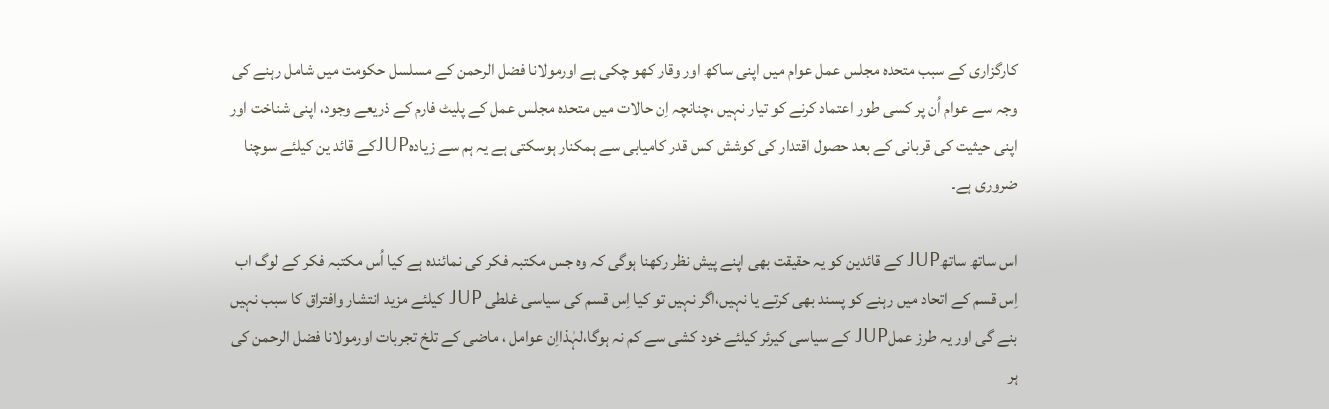کارگزاری کے سبب متحدہ مجلس عمل عوام میں اپنی ساکھ اور وقار کھو چکی ہے اورمولانا فضل الرحمن کے مسلسل حکومت میں شامل رہنے کی وجہ سے عوام اُن پر کسی طور اعتماد کرنے کو تیار نہیں ،چنانچہ اِن حالات میں متحدہ مجلس عمل کے پلیٹ فارم کے ذریعے وجود، اپنی شناخت اور اپنی حیثیت کی قربانی کے بعد حصول اقتدار کی کوشش کس قدر کامیابی سے ہمکنار ہوسکتی ہے یہ ہم سے زیادہJUPکے قائد ین کیلئے سوچنا ضروری ہے۔

اس ساتھ ساتھJUP کے قائدین کو یہ حقیقت بھی اپنے پیش نظر رکھنا ہوگی کہ وہ جس مکتبہ فکر کی نمائندہ ہے کیا اُس مکتبہ فکر کے لوگ اب اِس قسم کے اتحاد میں رہنے کو پسند بھی کرتے یا نہیں،اگر نہیں تو کیا اِس قسم کی سیاسی غلطی JUP کیلئے مزید انتشار وافتراق کا سبب نہیں بنے گی اور یہ طرز عملJUP کے سیاسی کیرئر کیلئے خود کشی سے کم نہ ہوگا،لہٰذااِن عوامل ، ماضی کے تلخ تجربات اورمولانا فضل الرحمن کی ہر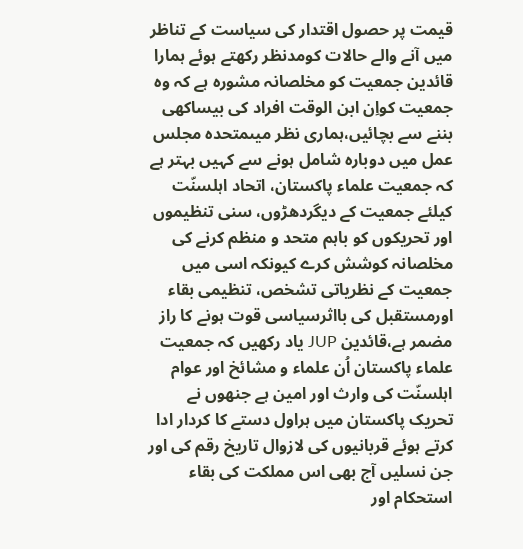قیمت پر حصول اقتدار کی سیاست کے تناظر میں آنے والے حالات کومدنظر رکھتے ہوئے ہمارا قائدین جمعیت کو مخلصانہ مشورہ ہے کہ وہ جمعیت کواِن ابن الوقت افراد کی بیساکھی بننے سے بچائیں،ہماری نظر میںمتحدہ مجلس عمل میں دوبارہ شامل ہونے سے کہیں بہتر ہے کہ جمعیت علماء پاکستان، اتحاد اہلسنّت کیلئے جمعیت کے دیگردھڑوں، سنی تنظیموں اور تحریکوں کو باہم متحد و منظم کرنے کی مخلصانہ کوشش کرے کیونکہ اسی میں جمعیت کے نظریاتی تشخص، تنظیمی بقاء اورمستقبل کی بااثرسیاسی قوت ہونے کا راز مضمر ہے،قائدین JUP یاد رکھیں کہ جمعیت علماء پاکستان اُن علماء و مشائخ اور عوام اہلسنّت کی وارث اور امین ہے جنھوں نے تحریک پاکستان میں ہراول دستے کا کردار ادا کرتے ہوئے قربانیوں کی لازوال تاریخ رقم کی اور جن نسلیں آج بھی اس مملکت کی بقاء استحکام اور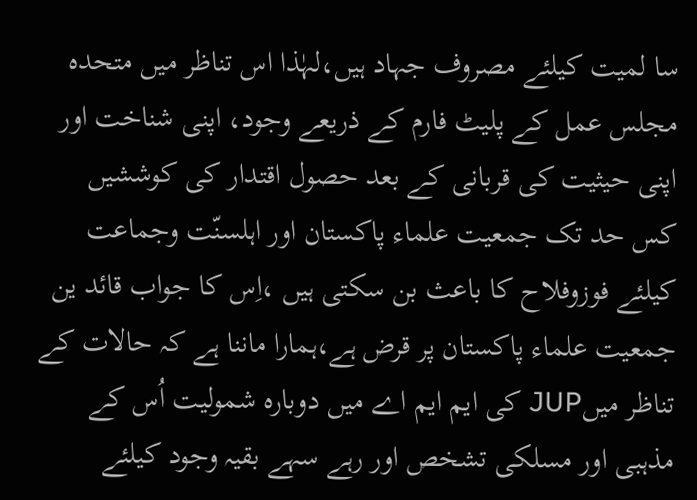سا لمیت کیلئے مصروف جہاد ہیں،لہٰذا اس تناظر میں متحدہ مجلس عمل کے پلیٹ فارم کے ذریعے وجود، اپنی شناخت اور اپنی حیثیت کی قربانی کے بعد حصول اقتدار کی کوششیں کس حد تک جمعیت علماء پاکستان اور اہلسنّت وجماعت کیلئے فوزوفلاح کا باعث بن سکتی ہیں ،اِس کا جواب قائد ین جمعیت علماء پاکستان پر قرض ہے،ہمارا ماننا ہے کہ حالات کے تناظر میںJUP کی ایم ایم اے میں دوبارہ شمولیت اُس کے مذہبی اور مسلکی تشخص اور رہے سہے بقیہ وجود کیلئے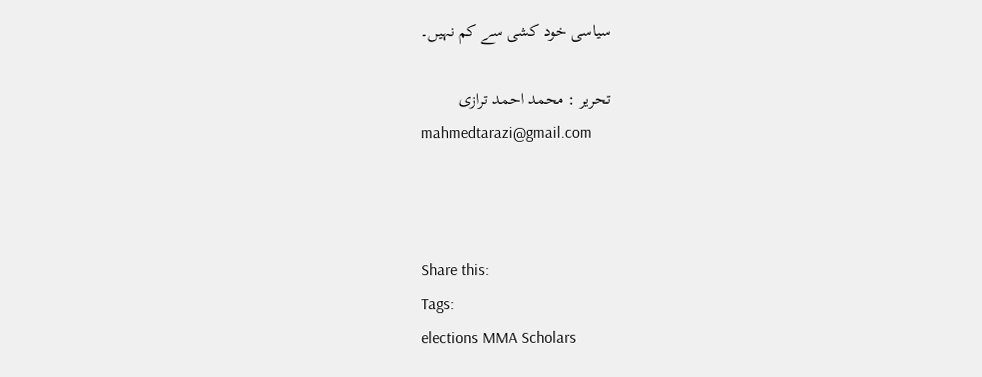سیاسی خود کشی سے کم نہیں۔

تحریر : محمد احمد ترازی
mahmedtarazi@gmail.com



Share this:
Tags:
elections MMA Scholars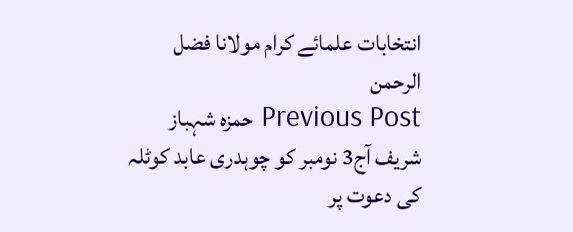انتخابات علمائے کرام مولانا فضل الرحمن
Previous Post حمزہ شہباز شریف آج3 نومبر کو چوہدری عابد کوٹلہ کی دعوت پر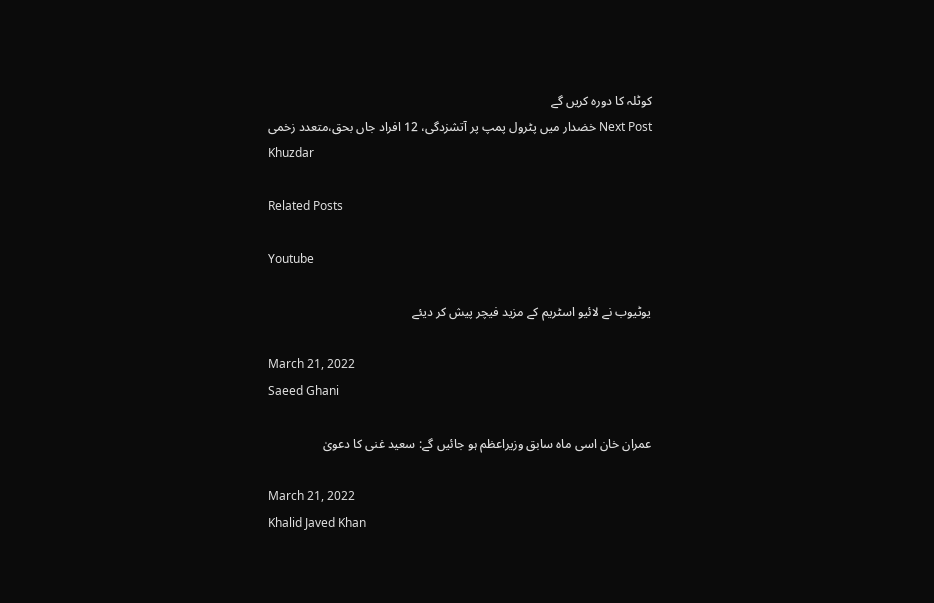کوٹلہ کا دورہ کریں گے
Next Post خضدار میں پٹرول پمپ پر آتشزدگی، 12 افراد جاں بحق،متعدد زخمی
Khuzdar

Related Posts

Youtube

یوٹیوب نے لائیو اسٹریم کے مزید فیچر پیش کر دیئے

March 21, 2022
Saeed Ghani

عمران خان اسی ماہ سابق وزیراعظم ہو جائیں گے: سعید غنی کا دعویٰ

March 21, 2022
Khalid Javed Khan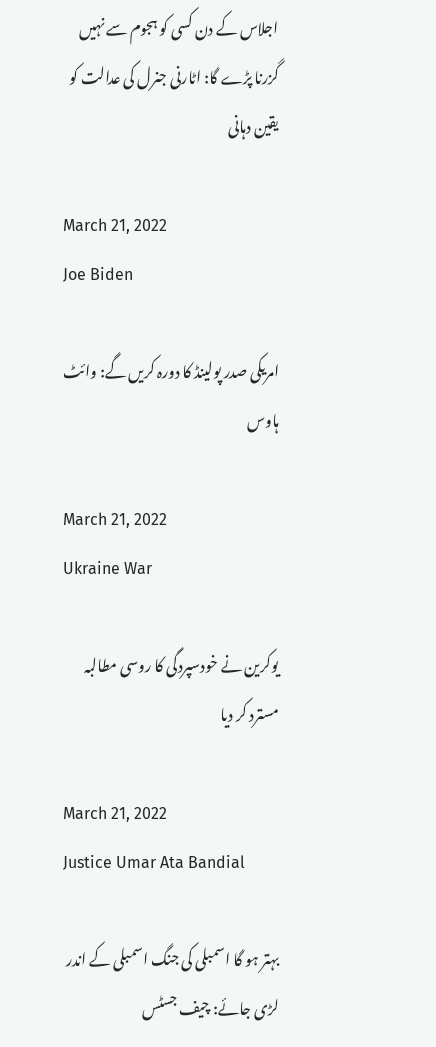اجلاس کے دن کسی کو ہجوم سے نہیں گزرنا پڑے گا: اٹارنی جنرل کی عدالت کو یقین دہانی

March 21, 2022
Joe Biden

امریکی صدر پولینڈ کا دورہ کریں گے: وائٹ ہاوس

March 21, 2022
Ukraine War

یوکرین نے خودسپردگی کا روسی مطالبہ مسترد کر دیا

March 21, 2022
Justice Umar Ata Bandial

بہتر ہو گا اسمبلی کی جنگ اسمبلی کے اندر لڑی جائے: چیف جسٹس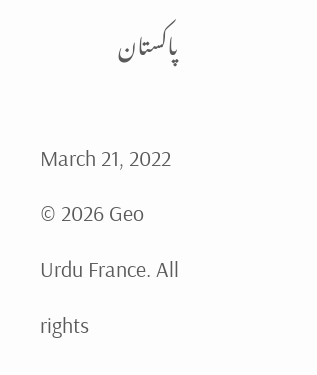پاکستان

March 21, 2022
© 2026 Geo Urdu France. All rights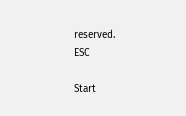reserved.
ESC

Start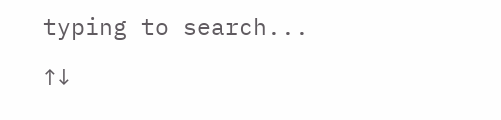typing to search...

↑↓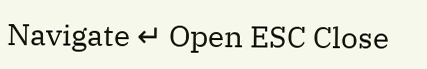Navigate ↵ Open ESC Close